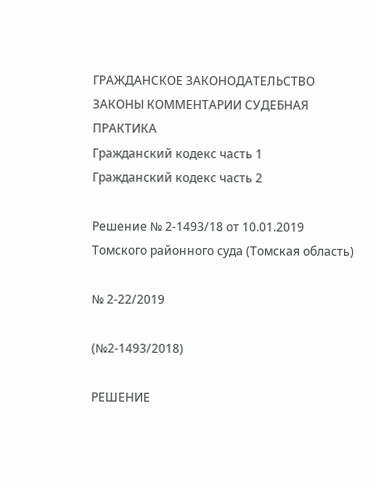ГРАЖДАНСКОЕ ЗАКОНОДАТЕЛЬСТВО
ЗАКОНЫ КОММЕНТАРИИ СУДЕБНАЯ ПРАКТИКА
Гражданский кодекс часть 1
Гражданский кодекс часть 2

Решение № 2-1493/18 от 10.01.2019 Томского районного суда (Томская область)

№ 2-22/2019

(№2-1493/2018)

РЕШЕНИЕ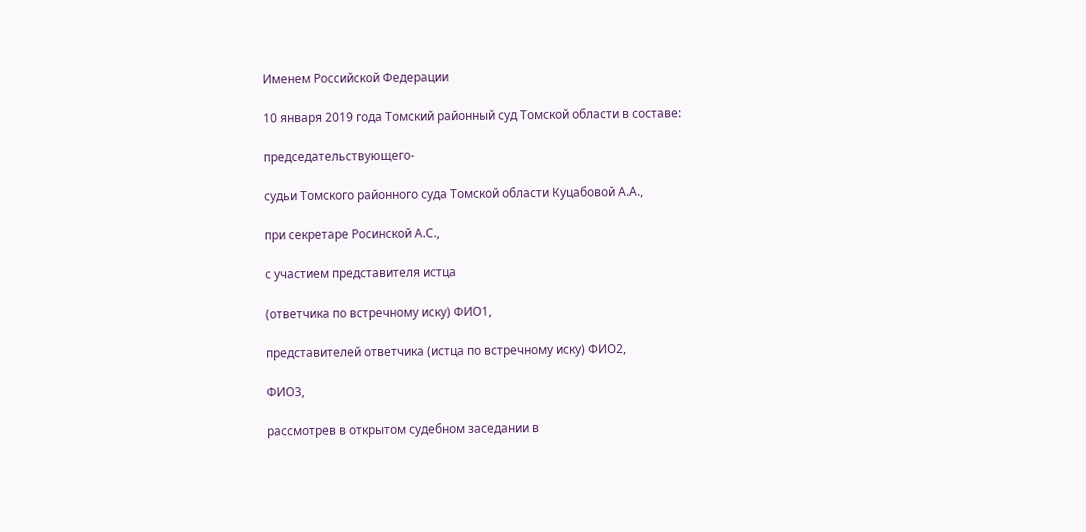Именем Российской Федерации

10 января 2019 года Томский районный суд Томской области в составе:

председательствующего-

судьи Томского районного суда Томской области Куцабовой А.А.,

при секретаре Росинской А.С.,

с участием представителя истца

(ответчика по встречному иску) ФИО1,

представителей ответчика (истца по встречному иску) ФИО2,

ФИО3,

рассмотрев в открытом судебном заседании в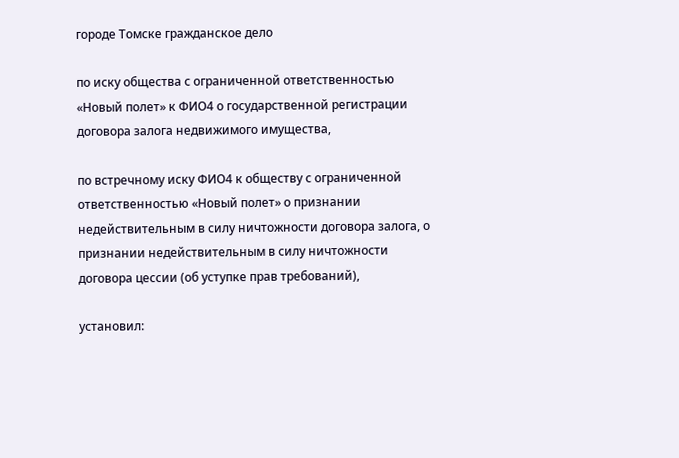городе Томске гражданское дело

по иску общества с ограниченной ответственностью «Новый полет» к ФИО4 о государственной регистрации договора залога недвижимого имущества,

по встречному иску ФИО4 к обществу с ограниченной ответственностью «Новый полет» о признании недействительным в силу ничтожности договора залога, о признании недействительным в силу ничтожности договора цессии (об уступке прав требований),

установил: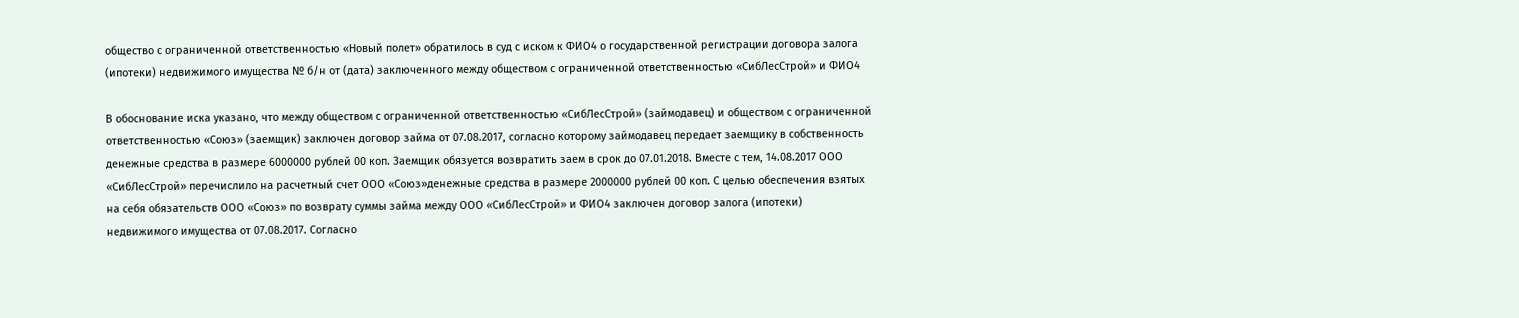общество с ограниченной ответственностью «Новый полет» обратилось в суд с иском к ФИО4 о государственной регистрации договора залога (ипотеки) недвижимого имущества № б/н от (дата) заключенного между обществом с ограниченной ответственностью «СибЛесСтрой» и ФИО4

В обоснование иска указано, что между обществом с ограниченной ответственностью «СибЛесСтрой» (займодавец) и обществом с ограниченной ответственностью «Союз» (заемщик) заключен договор займа от 07.08.2017, согласно которому займодавец передает заемщику в собственность денежные средства в размере 6000000 рублей 00 коп. Заемщик обязуется возвратить заем в срок до 07.01.2018. Вместе с тем, 14.08.2017 ООО «СибЛесСтрой» перечислило на расчетный счет ООО «Союз»денежные средства в размере 2000000 рублей 00 коп. С целью обеспечения взятых на себя обязательств ООО «Союз» по возврату суммы займа между ООО «СибЛесСтрой» и ФИО4 заключен договор залога (ипотеки) недвижимого имущества от 07.08.2017. Согласно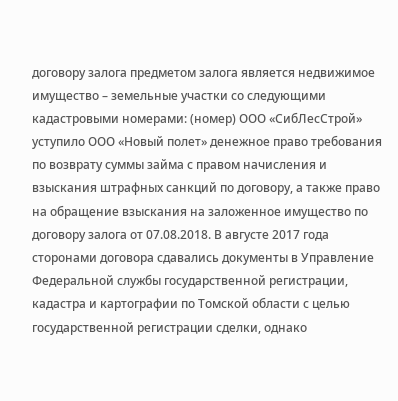договору залога предметом залога является недвижимое имущество – земельные участки со следующими кадастровыми номерами: (номер) ООО «СибЛесСтрой» уступило ООО «Новый полет» денежное право требования по возврату суммы займа с правом начисления и взыскания штрафных санкций по договору, а также право на обращение взыскания на заложенное имущество по договору залога от 07.08.2018. В августе 2017 года сторонами договора сдавались документы в Управление Федеральной службы государственной регистрации, кадастра и картографии по Томской области с целью государственной регистрации сделки, однако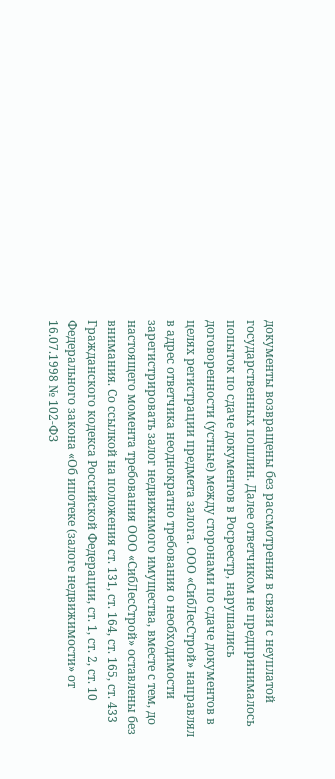документы возвращены без рассмотрения в связи с неуплатой государственных пошлин. Далее ответчиком не предпринималось попыток по сдаче документов в Росреестр, нарушались договоренности (устные) между сторонами по сдаче документов в целях регистрации предмета залога. ООО «СибЛесСтрой» направлял в адрес ответчика неоднократно требования о необходимости зарегистрировать залог недвижимого имущества, вместе с тем, до настоящего момента требования ООО «СибЛесСтрой» оставлены без внимания. Со ссылкой на положения ст. 131, ст. 164, ст. 165, ст. 433 Гражданского кодекса Российской Федерации, ст. 1, ст. 2, ст. 10 Федерального закона «Об ипотеке (залоге недвижимости» от 16.07.1998 № 102-ФЗ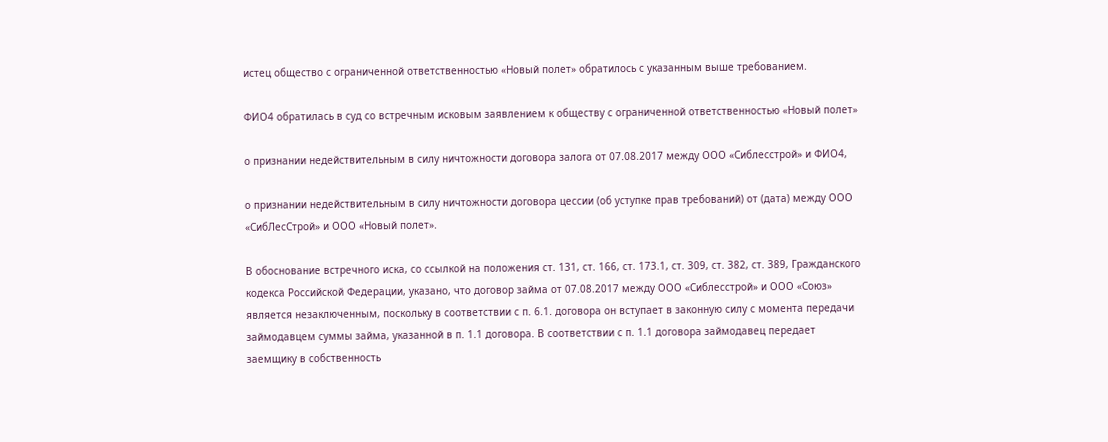истец общество с ограниченной ответственностью «Новый полет» обратилось с указанным выше требованием.

ФИО4 обратилась в суд со встречным исковым заявлением к обществу с ограниченной ответственностью «Новый полет»

о признании недействительным в силу ничтожности договора залога от 07.08.2017 между ООО «Сиблесстрой» и ФИО4,

о признании недействительным в силу ничтожности договора цессии (об уступке прав требований) от (дата) между ООО «СибЛесСтрой» и ООО «Новый полет».

В обоснование встречного иска, со ссылкой на положения ст. 131, ст. 166, ст. 173.1, ст. 309, ст. 382, ст. 389, Гражданского кодекса Российской Федерации, указано, что договор займа от 07.08.2017 между ООО «Сиблесстрой» и ООО «Союз» является незаключенным, поскольку в соответствии с п. 6.1. договора он вступает в законную силу с момента передачи займодавцем суммы займа, указанной в п. 1.1 договора. В соответствии с п. 1.1 договора займодавец передает заемщику в собственность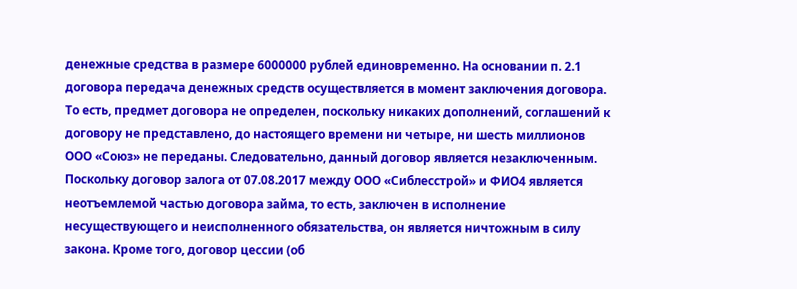денежные средства в размере 6000000 рублей единовременно. На основании п. 2.1 договора передача денежных средств осуществляется в момент заключения договора. То есть, предмет договора не определен, поскольку никаких дополнений, соглашений к договору не представлено, до настоящего времени ни четыре, ни шесть миллионов ООО «Союз» не переданы. Следовательно, данный договор является незаключенным. Поскольку договор залога от 07.08.2017 между ООО «Сиблесстрой» и ФИО4 является неотъемлемой частью договора займа, то есть, заключен в исполнение несуществующего и неисполненного обязательства, он является ничтожным в силу закона. Кроме того, договор цессии (об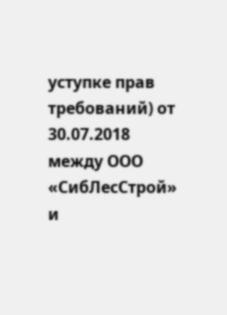уступке прав требований) от 30.07.2018 между ООО «СибЛесСтрой» и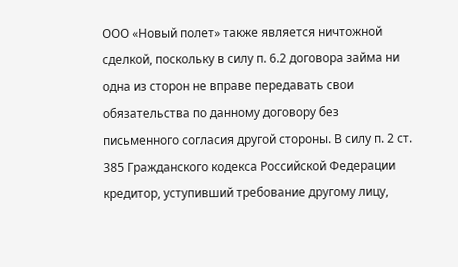ООО «Новый полет» также является ничтожной сделкой, поскольку в силу п. 6.2 договора займа ни одна из сторон не вправе передавать свои обязательства по данному договору без письменного согласия другой стороны. В силу п. 2 ст. 385 Гражданского кодекса Российской Федерации кредитор, уступивший требование другому лицу,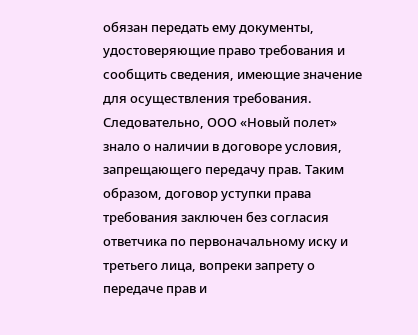обязан передать ему документы, удостоверяющие право требования и сообщить сведения, имеющие значение для осуществления требования. Следовательно, ООО «Новый полет» знало о наличии в договоре условия, запрещающего передачу прав. Таким образом, договор уступки права требования заключен без согласия ответчика по первоначальному иску и третьего лица, вопреки запрету о передаче прав и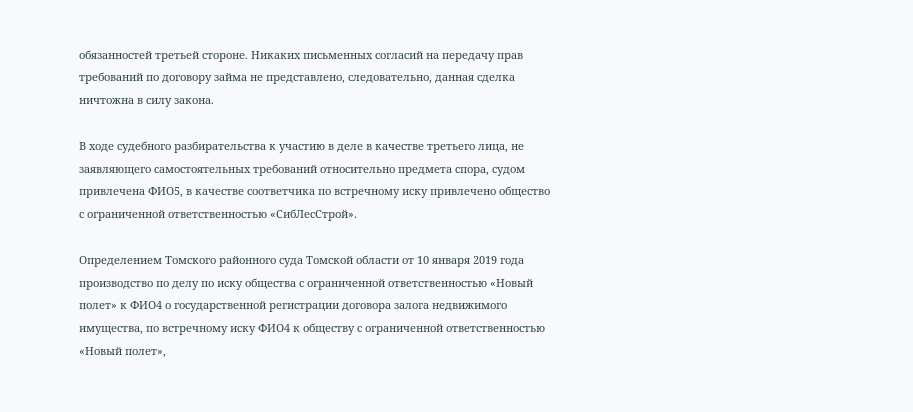обязанностей третьей стороне. Никаких письменных согласий на передачу прав требований по договору займа не представлено, следовательно, данная сделка ничтожна в силу закона.

В ходе судебного разбирательства к участию в деле в качестве третьего лица, не заявляющего самостоятельных требований относительно предмета спора, судом привлечена ФИО5, в качестве соответчика по встречному иску привлечено общество с ограниченной ответственностью «СибЛесСтрой».

Определением Томского районного суда Томской области от 10 января 2019 года производство по делу по иску общества с ограниченной ответственностью «Новый полет» к ФИО4 о государственной регистрации договора залога недвижимого имущества, по встречному иску ФИО4 к обществу с ограниченной ответственностью «Новый полет»,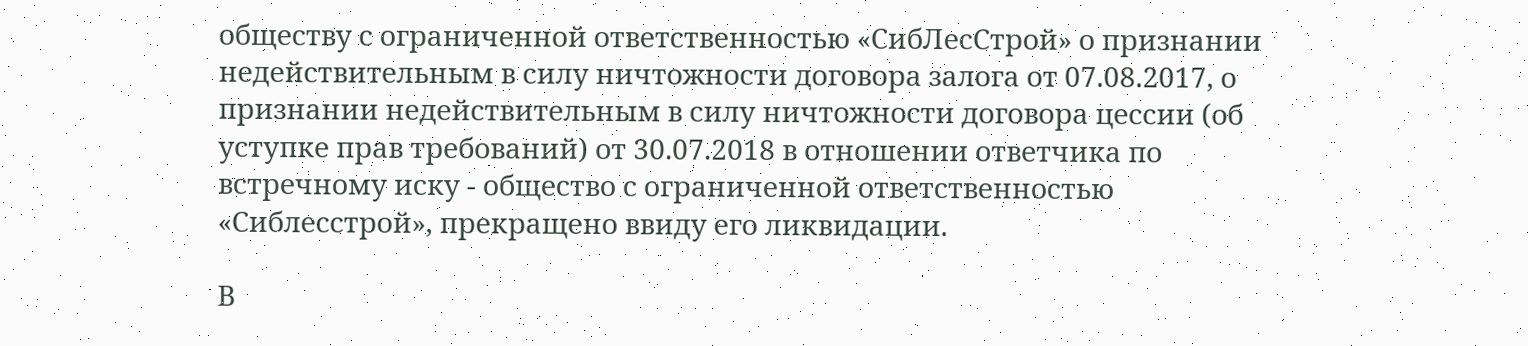обществу с ограниченной ответственностью «СибЛесСтрой» о признании недействительным в силу ничтожности договора залога от 07.08.2017, о признании недействительным в силу ничтожности договора цессии (об уступке прав требований) от 30.07.2018 в отношении ответчика по встречному иску - общество с ограниченной ответственностью «Сиблесстрой», прекращено ввиду его ликвидации.

В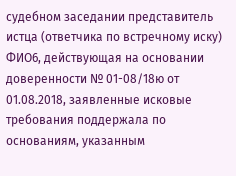судебном заседании представитель истца (ответчика по встречному иску) ФИО6, действующая на основании доверенности № 01-08/18ю от 01.08.2018, заявленные исковые требования поддержала по основаниям, указанным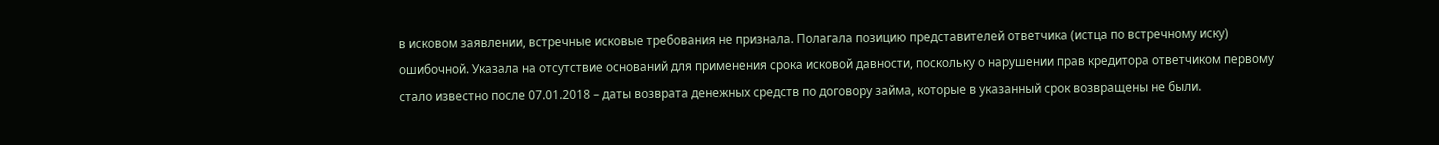в исковом заявлении, встречные исковые требования не признала. Полагала позицию представителей ответчика (истца по встречному иску) ошибочной. Указала на отсутствие оснований для применения срока исковой давности, поскольку о нарушении прав кредитора ответчиком первому стало известно после 07.01.2018 – даты возврата денежных средств по договору займа, которые в указанный срок возвращены не были.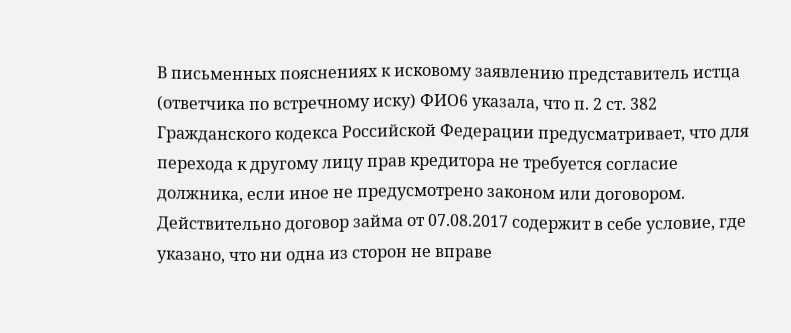В письменных пояснениях к исковому заявлению представитель истца (ответчика по встречному иску) ФИО6 указала, что п. 2 ст. 382 Гражданского кодекса Российской Федерации предусматривает, что для перехода к другому лицу прав кредитора не требуется согласие должника, если иное не предусмотрено законом или договором. Действительно договор займа от 07.08.2017 содержит в себе условие, где указано, что ни одна из сторон не вправе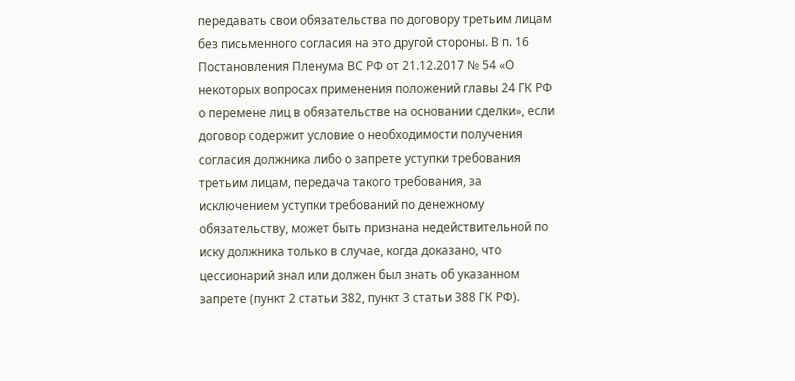передавать свои обязательства по договору третьим лицам без письменного согласия на это другой стороны. В п. 16 Постановления Пленума ВС РФ от 21.12.2017 № 54 «О некоторых вопросах применения положений главы 24 ГК РФ о перемене лиц в обязательстве на основании сделки», если договор содержит условие о необходимости получения согласия должника либо о запрете уступки требования третьим лицам, передача такого требования, за исключением уступки требований по денежному обязательству, может быть признана недействительной по иску должника только в случае, когда доказано, что цессионарий знал или должен был знать об указанном запрете (пункт 2 статьи 382, пункт 3 статьи 388 ГК РФ).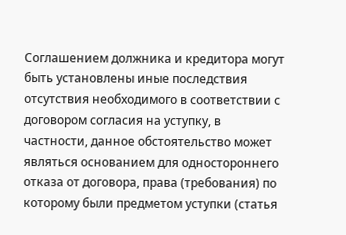Соглашением должника и кредитора могут быть установлены иные последствия отсутствия необходимого в соответствии с договором согласия на уступку, в частности, данное обстоятельство может являться основанием для одностороннего отказа от договора, права (требования) по которому были предметом уступки (статья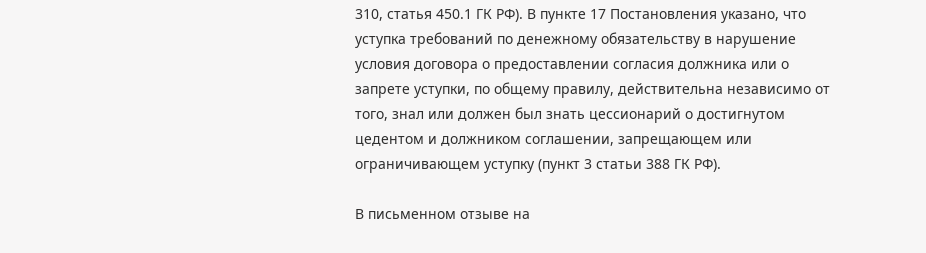310, статья 450.1 ГК РФ). В пункте 17 Постановления указано, что уступка требований по денежному обязательству в нарушение условия договора о предоставлении согласия должника или о запрете уступки, по общему правилу, действительна независимо от того, знал или должен был знать цессионарий о достигнутом цедентом и должником соглашении, запрещающем или ограничивающем уступку (пункт 3 статьи 388 ГК РФ).

В письменном отзыве на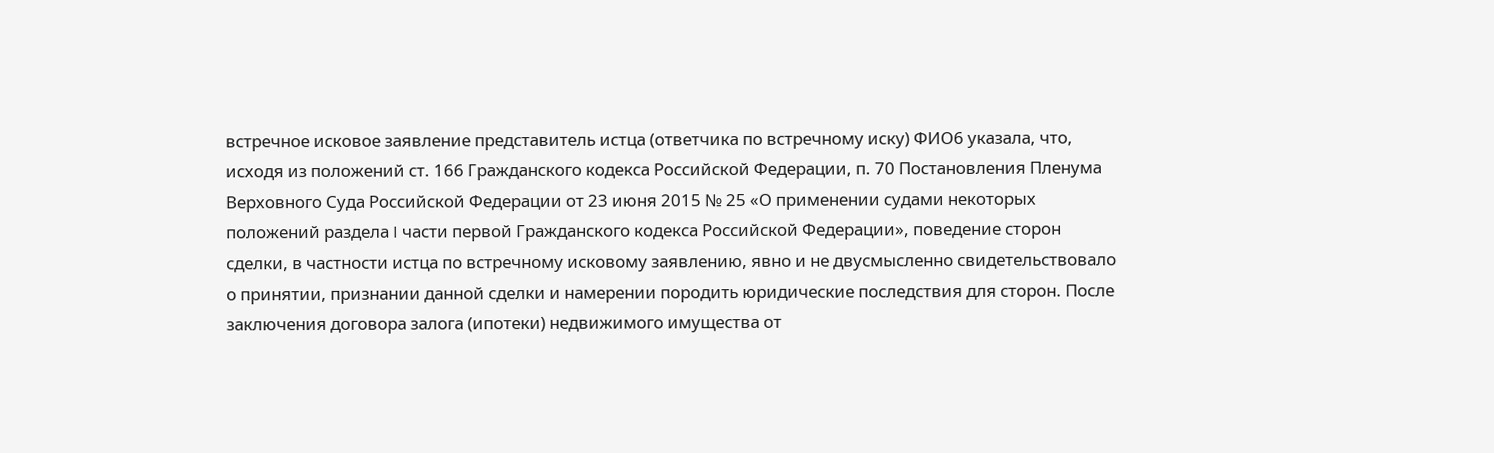встречное исковое заявление представитель истца (ответчика по встречному иску) ФИО6 указала, что, исходя из положений ст. 166 Гражданского кодекса Российской Федерации, п. 70 Постановления Пленума Верховного Суда Российской Федерации от 23 июня 2015 № 25 «О применении судами некоторых положений раздела I части первой Гражданского кодекса Российской Федерации», поведение сторон сделки, в частности истца по встречному исковому заявлению, явно и не двусмысленно свидетельствовало о принятии, признании данной сделки и намерении породить юридические последствия для сторон. После заключения договора залога (ипотеки) недвижимого имущества от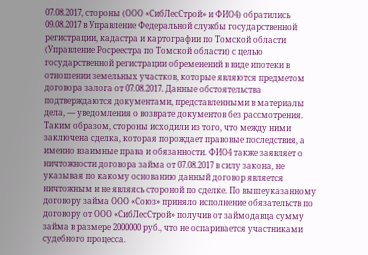07.08.2017, стороны (ООО «СибЛесСтрой» и ФИО4) обратились 09.08.2017 в Управление Федеральной службы государственной регистрации, кадастра и картографии по Томской области (Управление Росреестра по Томской области) с целью государственной регистрации обременений в виде ипотеки в отношении земельных участков, которые являются предметом договора залога от 07.08.2017. Данные обстоятельства подтверждаются документами, представленными в материалы дела, — уведомления о возврате документов без рассмотрения. Таким образом, стороны исходили из того, что между ними заключена сделка, которая порождает правовые последствия, а именно взаимные права и обязанности. ФИО4 также заявляет о ничтожности договора займа от 07.08.2017 в силу закона, не указывая по какому основанию данный договор является ничтожным и не являясь стороной по сделке. По вышеуказанному договору займа ООО «Союз» приняло исполнение обязательств по договору от ООО «СибЛесСтрой» получив от займодавца сумму займа в размере 2000000 руб., что не оспаривается участниками судебного процесса.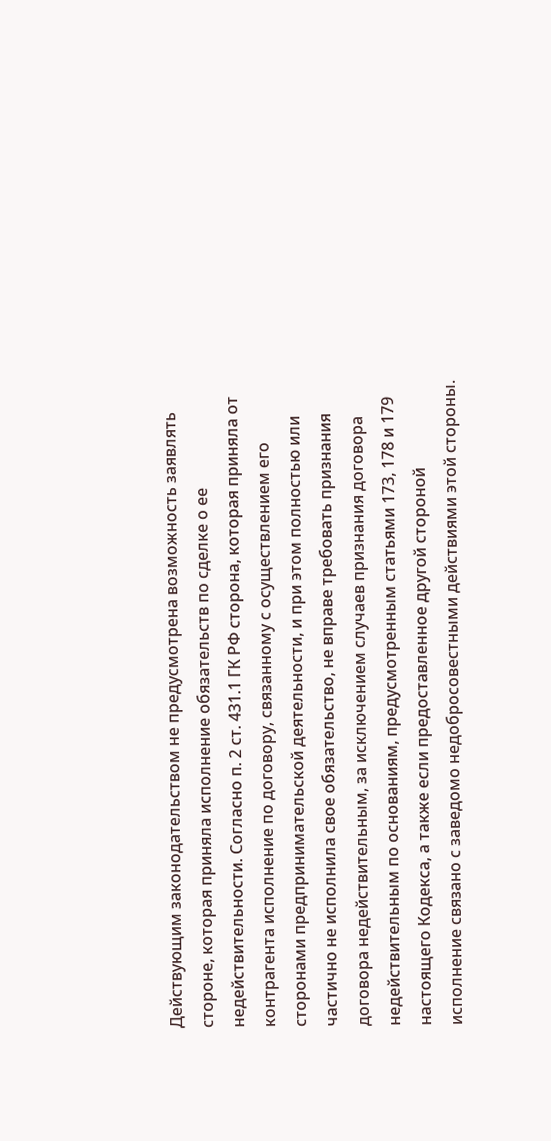Действующим законодательством не предусмотрена возможность заявлять стороне, которая приняла исполнение обязательств по сделке о ее недействительности. Согласно п. 2 ст. 431.1 ГК РФ сторона, которая приняла от контрагента исполнение по договору, связанному с осуществлением его сторонами предпринимательской деятельности, и при этом полностью или частично не исполнила свое обязательство, не вправе требовать признания договора недействительным, за исключением случаев признания договора недействительным по основаниям, предусмотренным статьями 173, 178 и 179 настоящего Кодекса, а также если предоставленное другой стороной исполнение связано с заведомо недобросовестными действиями этой стороны.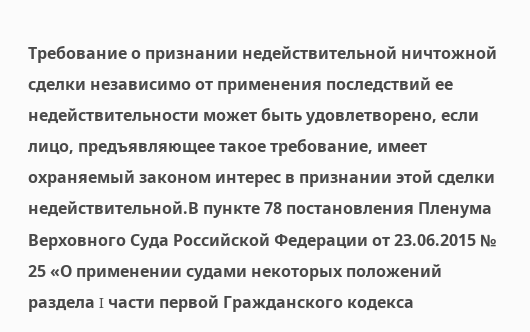Требование о признании недействительной ничтожной сделки независимо от применения последствий ее недействительности может быть удовлетворено, если лицо, предъявляющее такое требование, имеет охраняемый законом интерес в признании этой сделки недействительной.В пункте 78 постановления Пленума Верховного Суда Российской Федерации от 23.06.2015 № 25 «О применении судами некоторых положений раздела I части первой Гражданского кодекса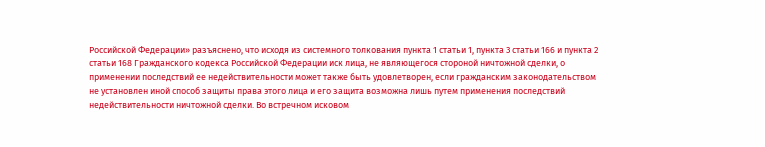Российской Федерации» разъяснено, что исходя из системного толкования пункта 1 статьи 1, пункта 3 статьи 166 и пункта 2 статьи 168 Гражданского кодекса Российской Федерации иск лица, не являющегося стороной ничтожной сделки, о применении последствий ее недействительности может также быть удовлетворен, если гражданским законодательством не установлен иной способ защиты права этого лица и его защита возможна лишь путем применения последствий недействительности ничтожной сделки. Во встречном исковом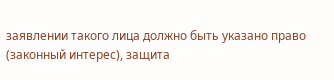заявлении такого лица должно быть указано право (законный интерес), защита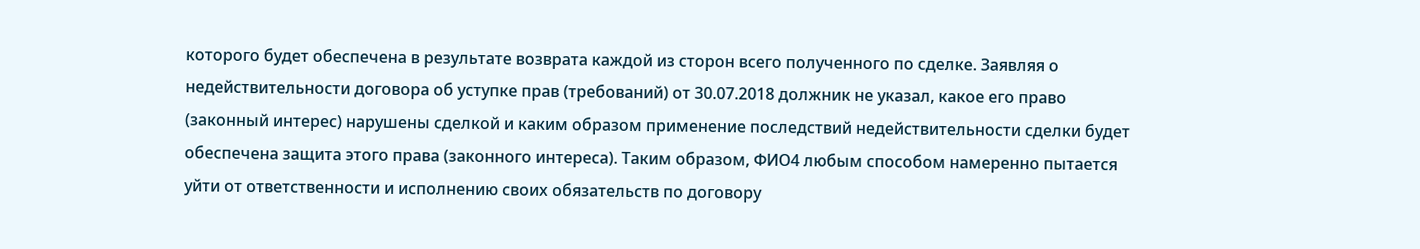которого будет обеспечена в результате возврата каждой из сторон всего полученного по сделке. Заявляя о недействительности договора об уступке прав (требований) от 30.07.2018 должник не указал, какое его право (законный интерес) нарушены сделкой и каким образом применение последствий недействительности сделки будет обеспечена защита этого права (законного интереса). Таким образом, ФИО4 любым способом намеренно пытается уйти от ответственности и исполнению своих обязательств по договору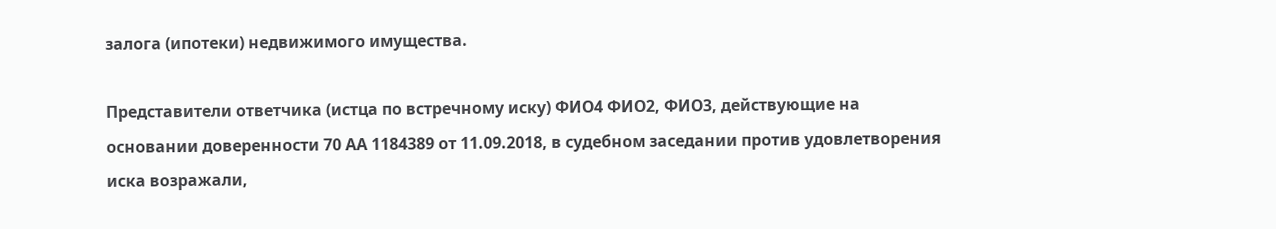залога (ипотеки) недвижимого имущества.

Представители ответчика (истца по встречному иску) ФИО4 ФИО2, ФИО3, действующие на основании доверенности 70 АА 1184389 от 11.09.2018, в судебном заседании против удовлетворения иска возражали,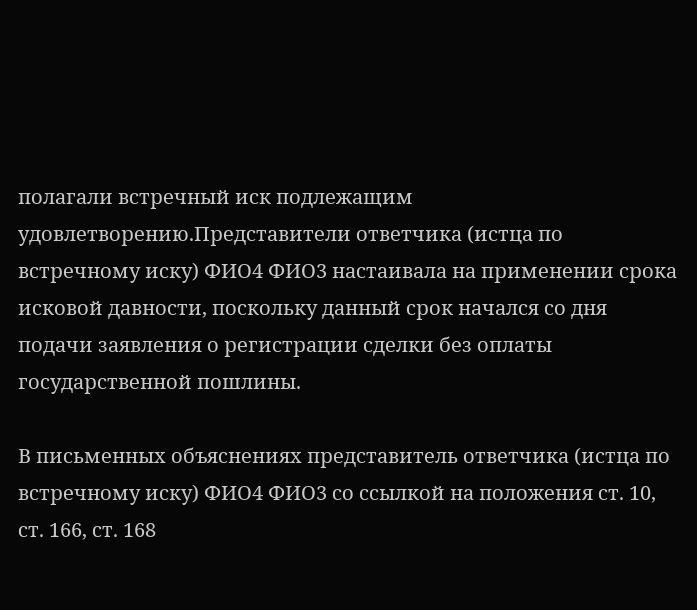полагали встречный иск подлежащим удовлетворению.Представители ответчика (истца по встречному иску) ФИО4 ФИО3 настаивала на применении срока исковой давности, поскольку данный срок начался со дня подачи заявления о регистрации сделки без оплаты государственной пошлины.

В письменных объяснениях представитель ответчика (истца по встречному иску) ФИО4 ФИО3 со ссылкой на положения ст. 10, ст. 166, ст. 168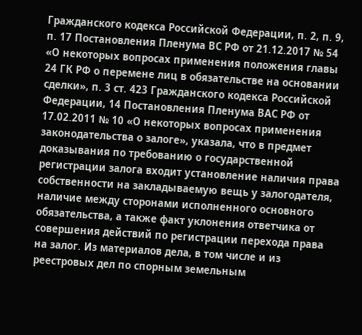Гражданского кодекса Российской Федерации, п. 2, п. 9, п. 17 Постановления Пленума ВС РФ от 21.12.2017 № 54 «О некоторых вопросах применения положения главы 24 ГК РФ о перемене лиц в обязательстве на основании сделки», п. 3 ст. 423 Гражданского кодекса Российской Федерации, 14 Постановления Пленума ВАС РФ от 17.02.2011 № 10 «О некоторых вопросах применения законодательства о залоге», указала, что в предмет доказывания по требованию о государственной регистрации залога входит установление наличия права собственности на закладываемую вещь у залогодателя, наличие между сторонами исполненного основного обязательства, а также факт уклонения ответчика от совершения действий по регистрации перехода права на залог. Из материалов дела, в том числе и из реестровых дел по спорным земельным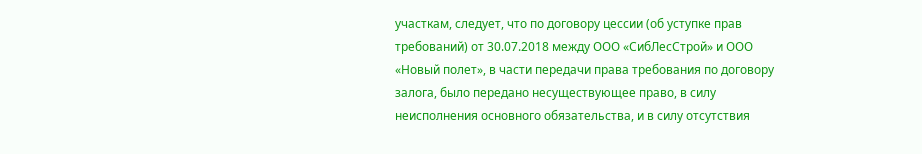участкам, следует, что по договору цессии (об уступке прав требований) от 30.07.2018 между ООО «СибЛесСтрой» и ООО «Новый полет», в части передачи права требования по договору залога, было передано несуществующее право, в силу неисполнения основного обязательства, и в силу отсутствия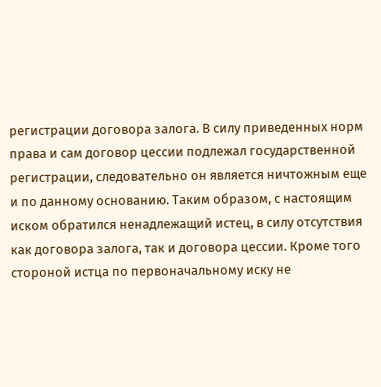регистрации договора залога. В силу приведенных норм права и сам договор цессии подлежал государственной регистрации, следовательно он является ничтожным еще и по данному основанию. Таким образом, с настоящим иском обратился ненадлежащий истец, в силу отсутствия как договора залога, так и договора цессии. Кроме того стороной истца по первоначальному иску не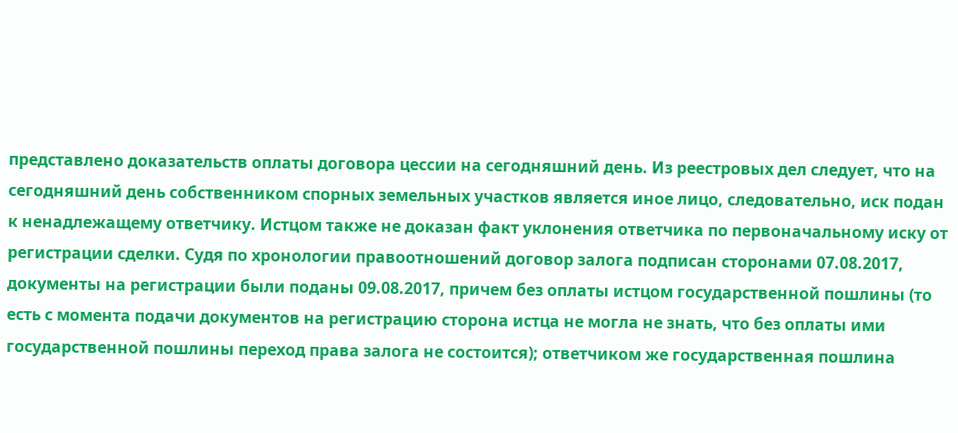представлено доказательств оплаты договора цессии на сегодняшний день. Из реестровых дел следует, что на сегодняшний день собственником спорных земельных участков является иное лицо, следовательно, иск подан к ненадлежащему ответчику. Истцом также не доказан факт уклонения ответчика по первоначальному иску от регистрации сделки. Судя по хронологии правоотношений договор залога подписан сторонами 07.08.2017, документы на регистрации были поданы 09.08.2017, причем без оплаты истцом государственной пошлины (то есть с момента подачи документов на регистрацию сторона истца не могла не знать, что без оплаты ими государственной пошлины переход права залога не состоится); ответчиком же государственная пошлина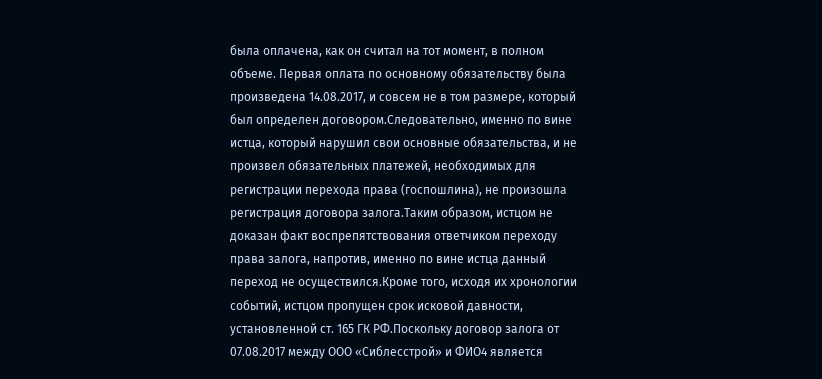была оплачена, как он считал на тот момент, в полном объеме. Первая оплата по основному обязательству была произведена 14.08.2017, и совсем не в том размере, который был определен договором.Следовательно, именно по вине истца, который нарушил свои основные обязательства, и не произвел обязательных платежей, необходимых для регистрации перехода права (госпошлина), не произошла регистрация договора залога.Таким образом, истцом не доказан факт воспрепятствования ответчиком переходу права залога, напротив, именно по вине истца данный переход не осуществился.Кроме того, исходя их хронологии событий, истцом пропущен срок исковой давности, установленной ст. 165 ГК РФ.Поскольку договор залога от 07.08.2017 между ООО «Сиблесстрой» и ФИО4 является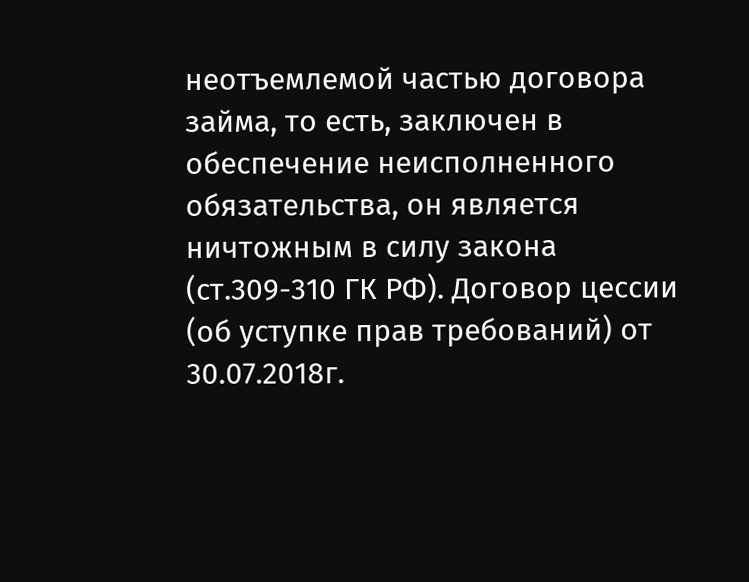неотъемлемой частью договора займа, то есть, заключен в обеспечение неисполненного обязательства, он является ничтожным в силу закона (ст.309-310 ГК РФ). Договор цессии (об уступке прав требований) от 30.07.2018г.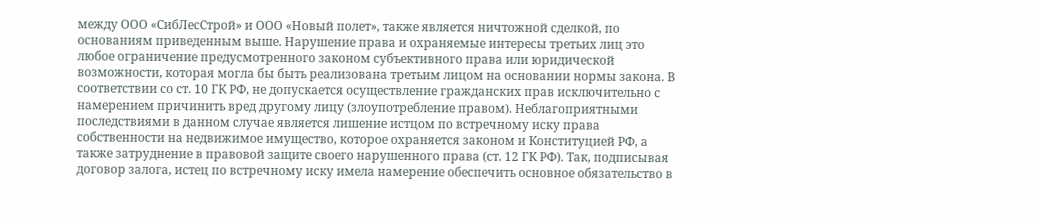между ООО «СибЛесСтрой» и ООО «Новый полет», также является ничтожной сделкой, по основаниям приведенным выше. Нарушение права и охраняемые интересы третьих лиц это любое ограничение предусмотренного законом субъективного права или юридической возможности, которая могла бы быть реализована третьим лицом на основании нормы закона. В соответствии со ст. 10 ГК РФ, не допускается осуществление гражданских прав исключительно с намерением причинить вред другому лицу (злоупотребление правом). Неблагоприятными последствиями в данном случае является лишение истцом по встречному иску права собственности на недвижимое имущество, которое охраняется законом и Конституцией РФ, а также затруднение в правовой защите своего нарушенного права (ст. 12 ГК РФ). Так, подписывая договор залога, истец по встречному иску имела намерение обеспечить основное обязательство в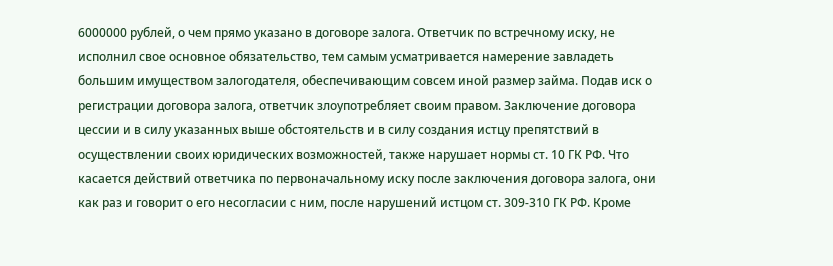6000000 рублей, о чем прямо указано в договоре залога. Ответчик по встречному иску, не исполнил свое основное обязательство, тем самым усматривается намерение завладеть большим имуществом залогодателя, обеспечивающим совсем иной размер займа. Подав иск о регистрации договора залога, ответчик злоупотребляет своим правом. Заключение договора цессии и в силу указанных выше обстоятельств и в силу создания истцу препятствий в осуществлении своих юридических возможностей, также нарушает нормы ст. 10 ГК РФ. Что касается действий ответчика по первоначальному иску после заключения договора залога, они как раз и говорит о его несогласии с ним, после нарушений истцом ст. 309-310 ГК РФ. Кроме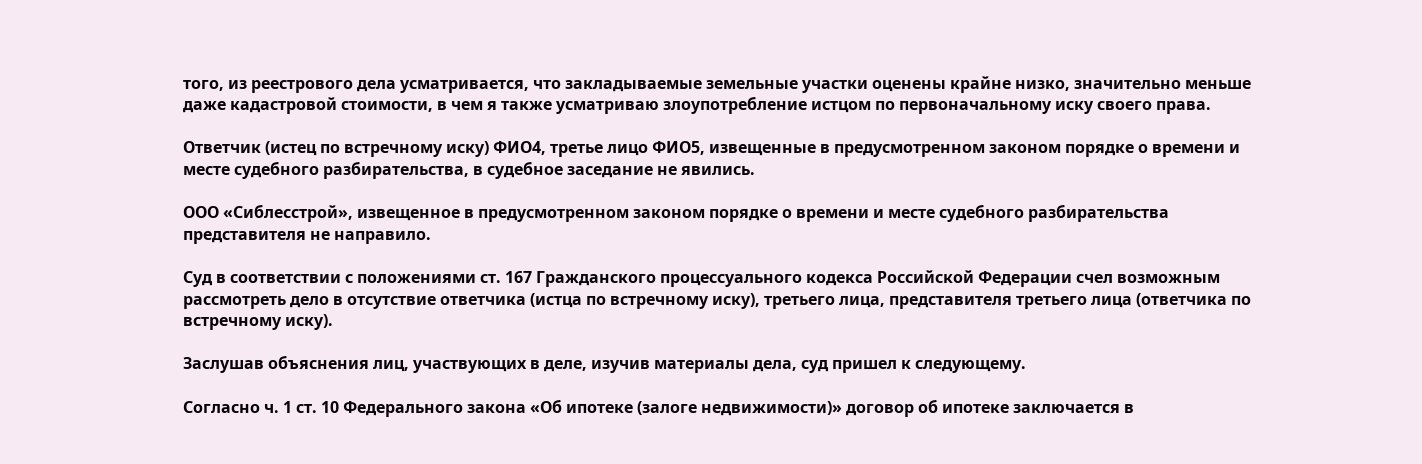того, из реестрового дела усматривается, что закладываемые земельные участки оценены крайне низко, значительно меньше даже кадастровой стоимости, в чем я также усматриваю злоупотребление истцом по первоначальному иску своего права.

Ответчик (истец по встречному иску) ФИО4, третье лицо ФИО5, извещенные в предусмотренном законом порядке о времени и месте судебного разбирательства, в судебное заседание не явились.

ООО «Сиблесстрой», извещенное в предусмотренном законом порядке о времени и месте судебного разбирательства представителя не направило.

Суд в соответствии с положениями ст. 167 Гражданского процессуального кодекса Российской Федерации счел возможным рассмотреть дело в отсутствие ответчика (истца по встречному иску), третьего лица, представителя третьего лица (ответчика по встречному иску).

Заслушав объяснения лиц, участвующих в деле, изучив материалы дела, суд пришел к следующему.

Согласно ч. 1 ст. 10 Федерального закона «Об ипотеке (залоге недвижимости)» договор об ипотеке заключается в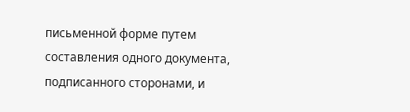письменной форме путем составления одного документа, подписанного сторонами, и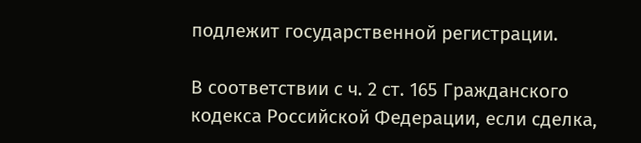подлежит государственной регистрации.

В соответствии с ч. 2 ст. 165 Гражданского кодекса Российской Федерации, если сделка,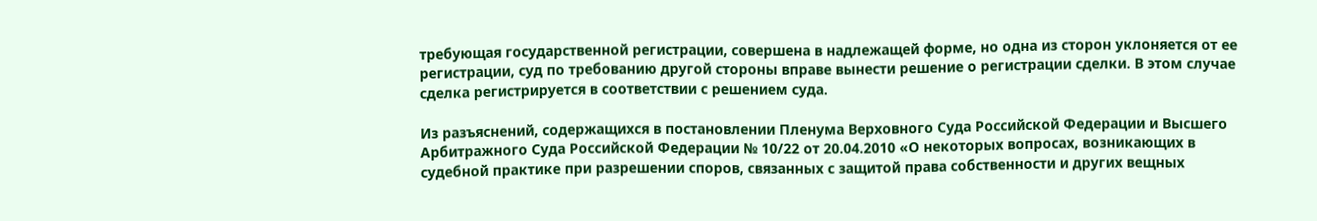требующая государственной регистрации, совершена в надлежащей форме, но одна из сторон уклоняется от ее регистрации, суд по требованию другой стороны вправе вынести решение о регистрации сделки. В этом случае сделка регистрируется в соответствии с решением суда.

Из разъяснений, содержащихся в постановлении Пленума Верховного Суда Российской Федерации и Высшего Арбитражного Суда Российской Федерации № 10/22 от 20.04.2010 «О некоторых вопросах, возникающих в судебной практике при разрешении споров, связанных с защитой права собственности и других вещных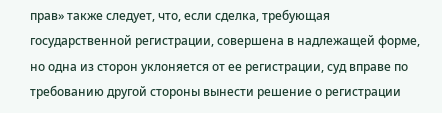прав» также следует, что, если сделка, требующая государственной регистрации, совершена в надлежащей форме, но одна из сторон уклоняется от ее регистрации, суд вправе по требованию другой стороны вынести решение о регистрации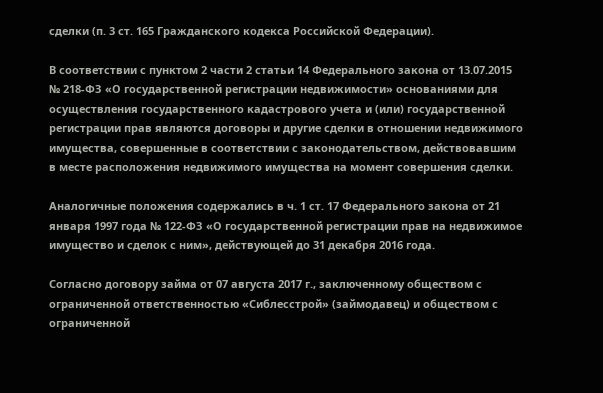сделки (п. 3 ст. 165 Гражданского кодекса Российской Федерации).

В соответствии с пунктом 2 части 2 статьи 14 Федерального закона от 13.07.2015 № 218-ФЗ «О государственной регистрации недвижимости» основаниями для осуществления государственного кадастрового учета и (или) государственной регистрации прав являются договоры и другие сделки в отношении недвижимого имущества, совершенные в соответствии с законодательством, действовавшим в месте расположения недвижимого имущества на момент совершения сделки.

Аналогичные положения содержались в ч. 1 ст. 17 Федерального закона от 21 января 1997 года № 122-ФЗ «О государственной регистрации прав на недвижимое имущество и сделок с ним», действующей до 31 декабря 2016 года.

Согласно договору займа от 07 августа 2017 г., заключенному обществом с ограниченной ответственностью «Сиблесстрой» (займодавец) и обществом с ограниченной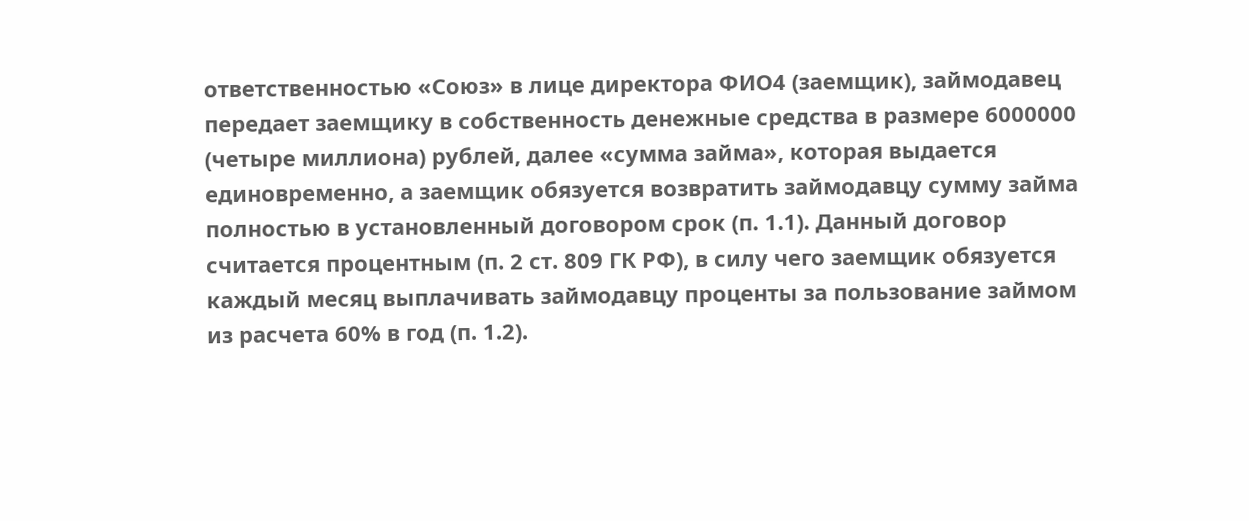ответственностью «Союз» в лице директора ФИО4 (заемщик), займодавец передает заемщику в собственность денежные средства в размере 6000000 (четыре миллиона) рублей, далее «сумма займа», которая выдается единовременно, а заемщик обязуется возвратить займодавцу сумму займа полностью в установленный договором срок (п. 1.1). Данный договор считается процентным (п. 2 ст. 809 ГК РФ), в силу чего заемщик обязуется каждый месяц выплачивать займодавцу проценты за пользование займом из расчета 60% в год (п. 1.2).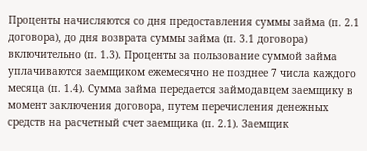Проценты начисляются со дня предоставления суммы займа (п. 2.1 договора), до дня возврата суммы займа (п. 3.1 договора) включительно (п. 1.3). Проценты за пользование суммой займа уплачиваются заемщиком ежемесячно не позднее 7 числа каждого месяца (п. 1.4). Сумма займа передается займодавцем заемщику в момент заключения договора, путем перечисления денежных средств на расчетный счет заемщика (п. 2.1). Заемщик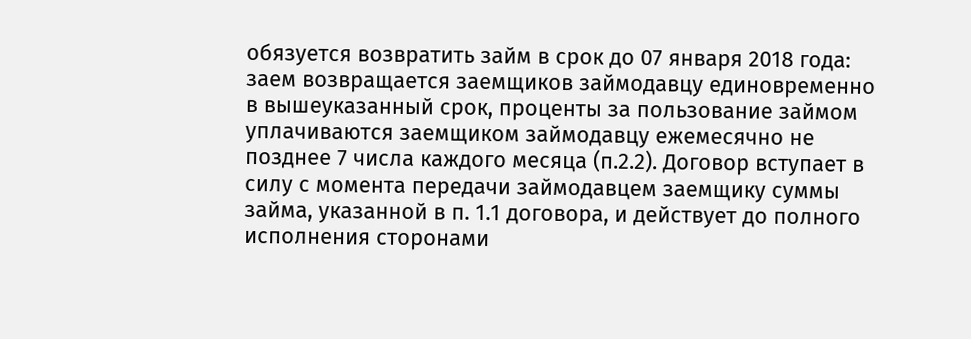обязуется возвратить займ в срок до 07 января 2018 года: заем возвращается заемщиков займодавцу единовременно в вышеуказанный срок, проценты за пользование займом уплачиваются заемщиком займодавцу ежемесячно не позднее 7 числа каждого месяца (п.2.2). Договор вступает в силу с момента передачи займодавцем заемщику суммы займа, указанной в п. 1.1 договора, и действует до полного исполнения сторонами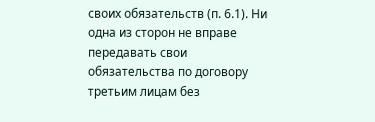своих обязательств (п. 6.1). Ни одна из сторон не вправе передавать свои обязательства по договору третьим лицам без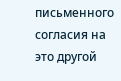письменного согласия на это другой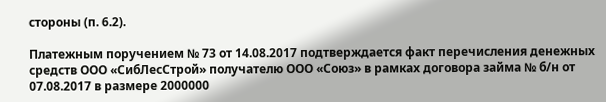стороны (п. 6.2).

Платежным поручением № 73 от 14.08.2017 подтверждается факт перечисления денежных средств ООО «СибЛесСтрой» получателю ООО «Союз» в рамках договора займа № б/н от 07.08.2017 в размере 2000000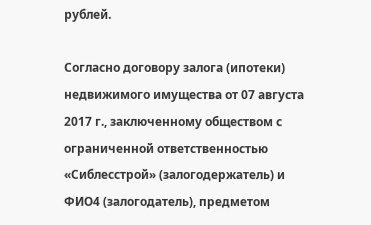рублей.

Согласно договору залога (ипотеки) недвижимого имущества от 07 августа 2017 г., заключенному обществом с ограниченной ответственностью «Сиблесстрой» (залогодержатель) и ФИО4 (залогодатель), предметом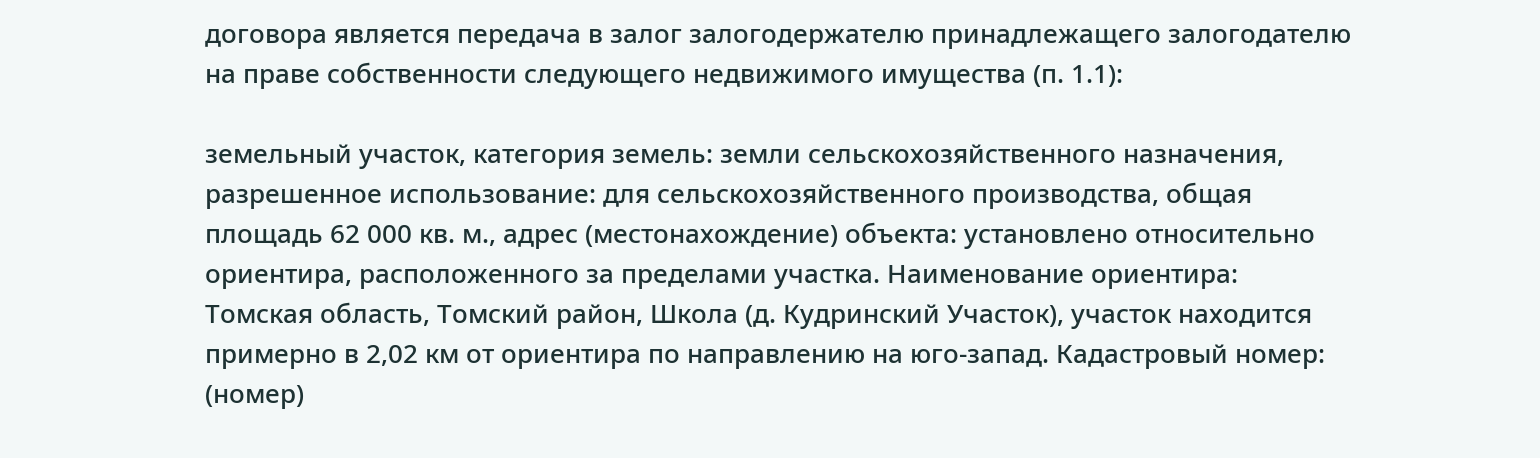договора является передача в залог залогодержателю принадлежащего залогодателю на праве собственности следующего недвижимого имущества (п. 1.1):

земельный участок, категория земель: земли сельскохозяйственного назначения, разрешенное использование: для сельскохозяйственного производства, общая площадь 62 000 кв. м., адрес (местонахождение) объекта: установлено относительно ориентира, расположенного за пределами участка. Наименование ориентира: Томская область, Томский район, Школа (д. Кудринский Участок), участок находится примерно в 2,02 км от ориентира по направлению на юго-запад. Кадастровый номер: (номер)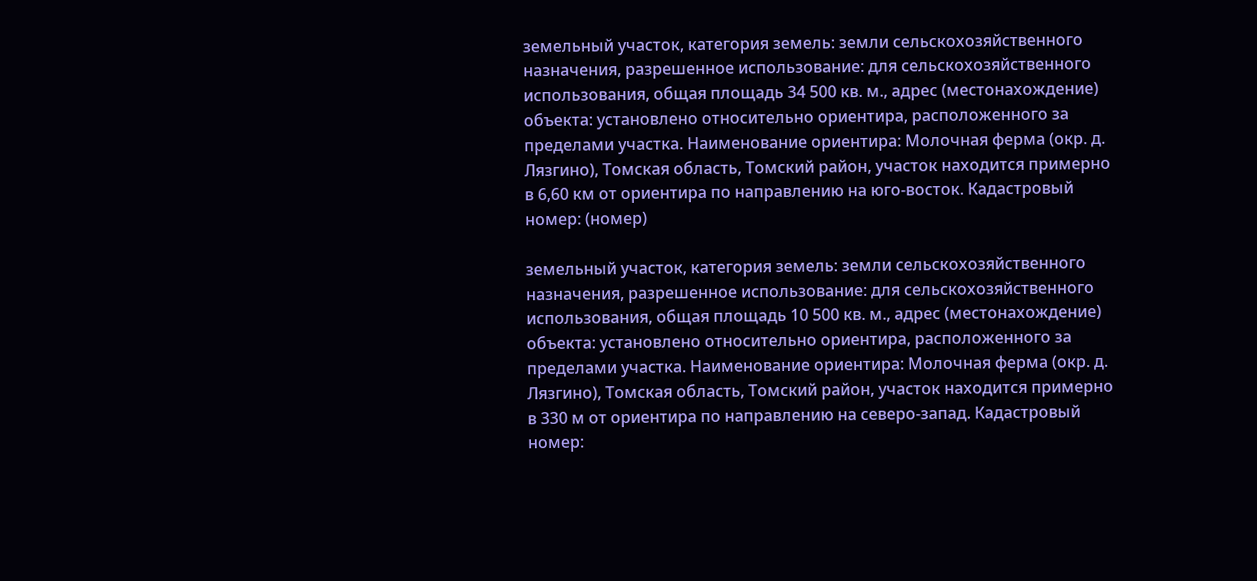земельный участок, категория земель: земли сельскохозяйственного назначения, разрешенное использование: для сельскохозяйственного использования, общая площадь 34 500 кв. м., адрес (местонахождение) объекта: установлено относительно ориентира, расположенного за пределами участка. Наименование ориентира: Молочная ферма (окр. д. Лязгино), Томская область, Томский район, участок находится примерно в 6,60 км от ориентира по направлению на юго-восток. Кадастровый номер: (номер)

земельный участок, категория земель: земли сельскохозяйственного назначения, разрешенное использование: для сельскохозяйственного использования, общая площадь 10 500 кв. м., адрес (местонахождение) объекта: установлено относительно ориентира, расположенного за пределами участка. Наименование ориентира: Молочная ферма (окр. д. Лязгино), Томская область, Томский район, участок находится примерно в 330 м от ориентира по направлению на северо-запад. Кадастровый номер: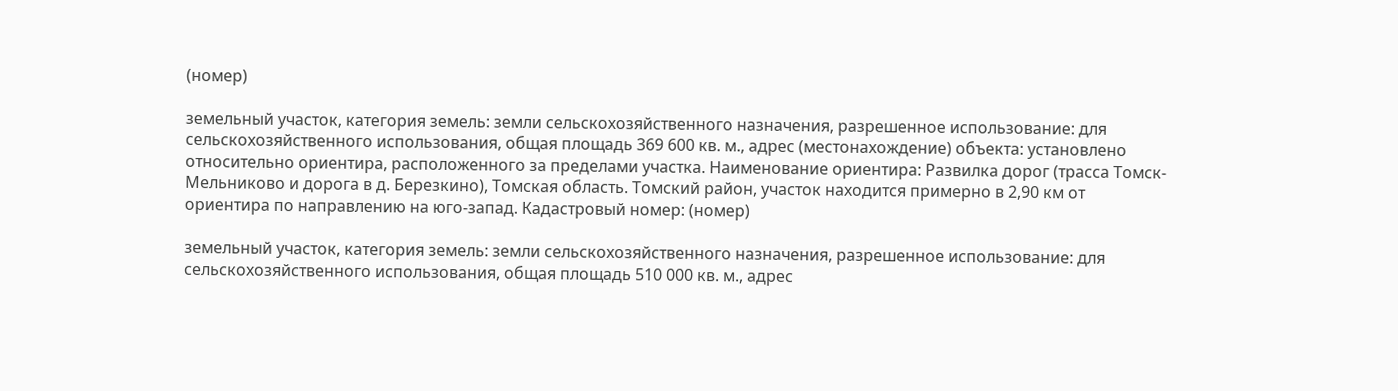(номер)

земельный участок, категория земель: земли сельскохозяйственного назначения, разрешенное использование: для сельскохозяйственного использования, общая площадь 369 600 кв. м., адрес (местонахождение) объекта: установлено относительно ориентира, расположенного за пределами участка. Наименование ориентира: Развилка дорог (трасса Томск-Мельниково и дорога в д. Березкино), Томская область. Томский район, участок находится примерно в 2,90 км от ориентира по направлению на юго-запад. Кадастровый номер: (номер)

земельный участок, категория земель: земли сельскохозяйственного назначения, разрешенное использование: для сельскохозяйственного использования, общая площадь 510 000 кв. м., адрес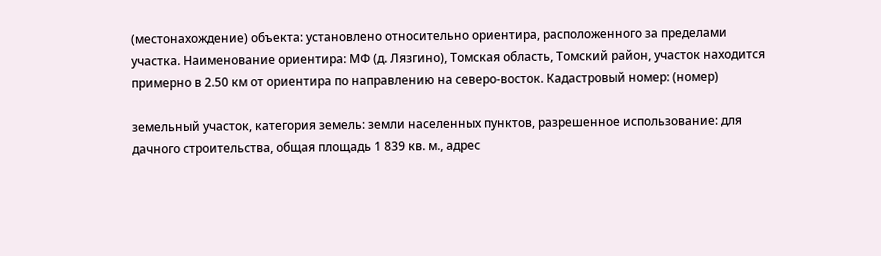(местонахождение) объекта: установлено относительно ориентира, расположенного за пределами участка. Наименование ориентира: МФ (д. Лязгино), Томская область, Томский район, участок находится примерно в 2.50 км от ориентира по направлению на северо-восток. Кадастровый номер: (номер)

земельный участок, категория земель: земли населенных пунктов, разрешенное использование: для дачного строительства, общая площадь 1 839 кв. м., адрес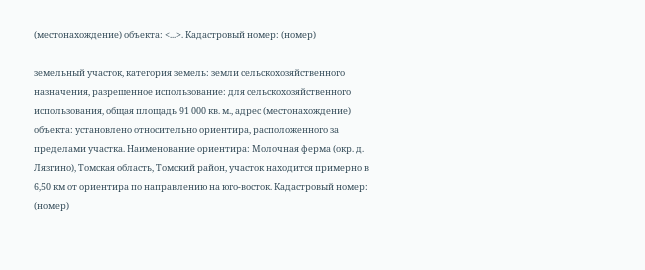(местонахождение) объекта: <...>. Кадастровый номер: (номер)

земельный участок, категория земель: земли сельскохозяйственного назначения, разрешенное использование: для сельскохозяйственного использования, общая площадь 91 000 кв. м., адрес (местонахождение) объекта: установлено относительно ориентира, расположенного за пределами участка. Наименование ориентира: Молочная ферма (окр. д. Лязгино), Томская область, Томский район, участок находится примерно в 6,50 км от ориентира по направлению на юго-восток. Кадастровый номер: (номер)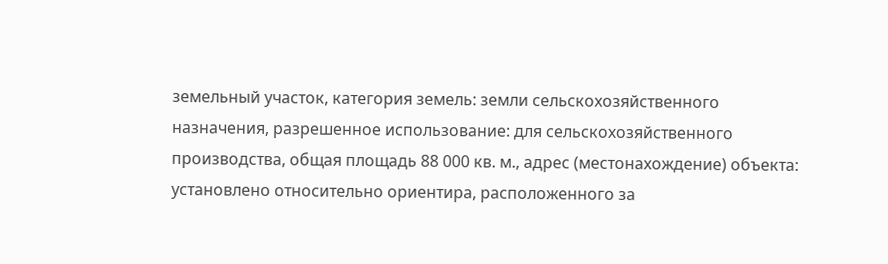земельный участок, категория земель: земли сельскохозяйственного назначения, разрешенное использование: для сельскохозяйственного производства, общая площадь 88 000 кв. м., адрес (местонахождение) объекта: установлено относительно ориентира, расположенного за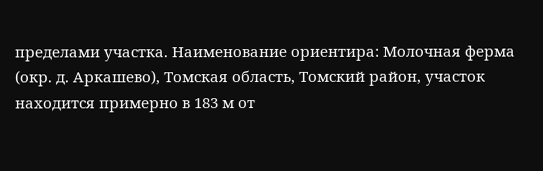пределами участка. Наименование ориентира: Молочная ферма (окр. д. Аркашево), Томская область, Томский район, участок находится примерно в 183 м от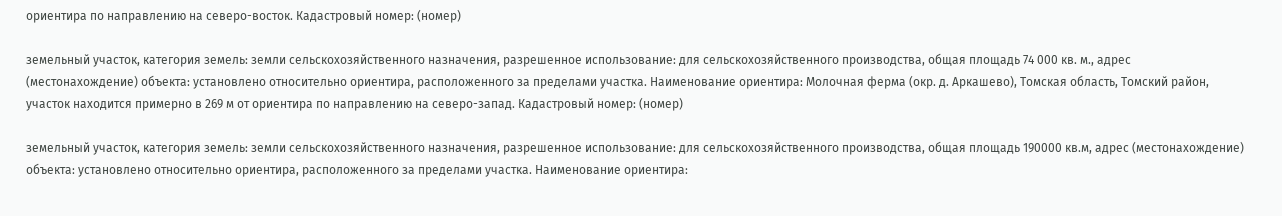ориентира по направлению на северо-восток. Кадастровый номер: (номер)

земельный участок, категория земель: земли сельскохозяйственного назначения, разрешенное использование: для сельскохозяйственного производства, общая площадь 74 000 кв. м., адрес (местонахождение) объекта: установлено относительно ориентира, расположенного за пределами участка. Наименование ориентира: Молочная ферма (окр. д. Аркашево), Томская область, Томский район, участок находится примерно в 269 м от ориентира по направлению на северо-запад. Кадастровый номер: (номер)

земельный участок, категория земель: земли сельскохозяйственного назначения, разрешенное использование: для сельскохозяйственного производства, общая площадь 190000 кв.м, адрес (местонахождение) объекта: установлено относительно ориентира, расположенного за пределами участка. Наименование ориентира: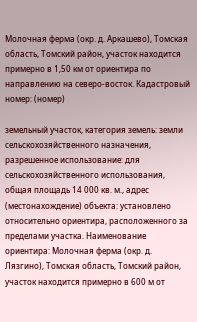Молочная ферма (окр. д. Аркашево), Томская область, Томский район, участок находится примерно в 1,50 км от ориентира по направлению на северо-восток. Кадастровый номер: (номер)

земельный участок, категория земель: земли сельскохозяйственного назначения, разрешенное использование: для сельскохозяйственного использования, общая площадь 14 000 кв. м., адрес (местонахождение) объекта: установлено относительно ориентира, расположенного за пределами участка. Наименование ориентира: Молочная ферма (окр. д. Лязгино), Томская область, Томский район, участок находится примерно в 600 м от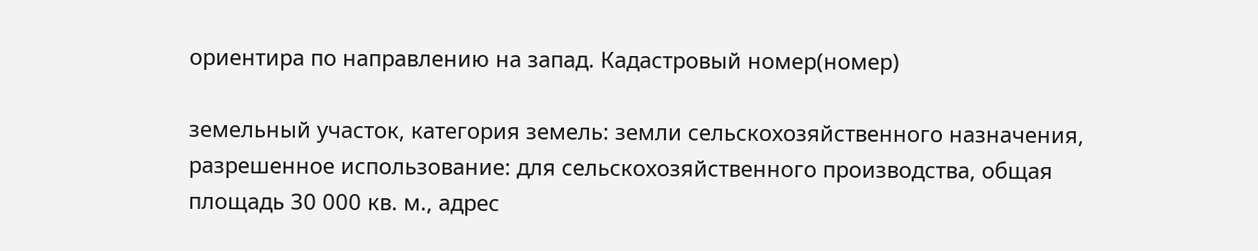ориентира по направлению на запад. Кадастровый номер(номер)

земельный участок, категория земель: земли сельскохозяйственного назначения, разрешенное использование: для сельскохозяйственного производства, общая площадь 30 000 кв. м., адрес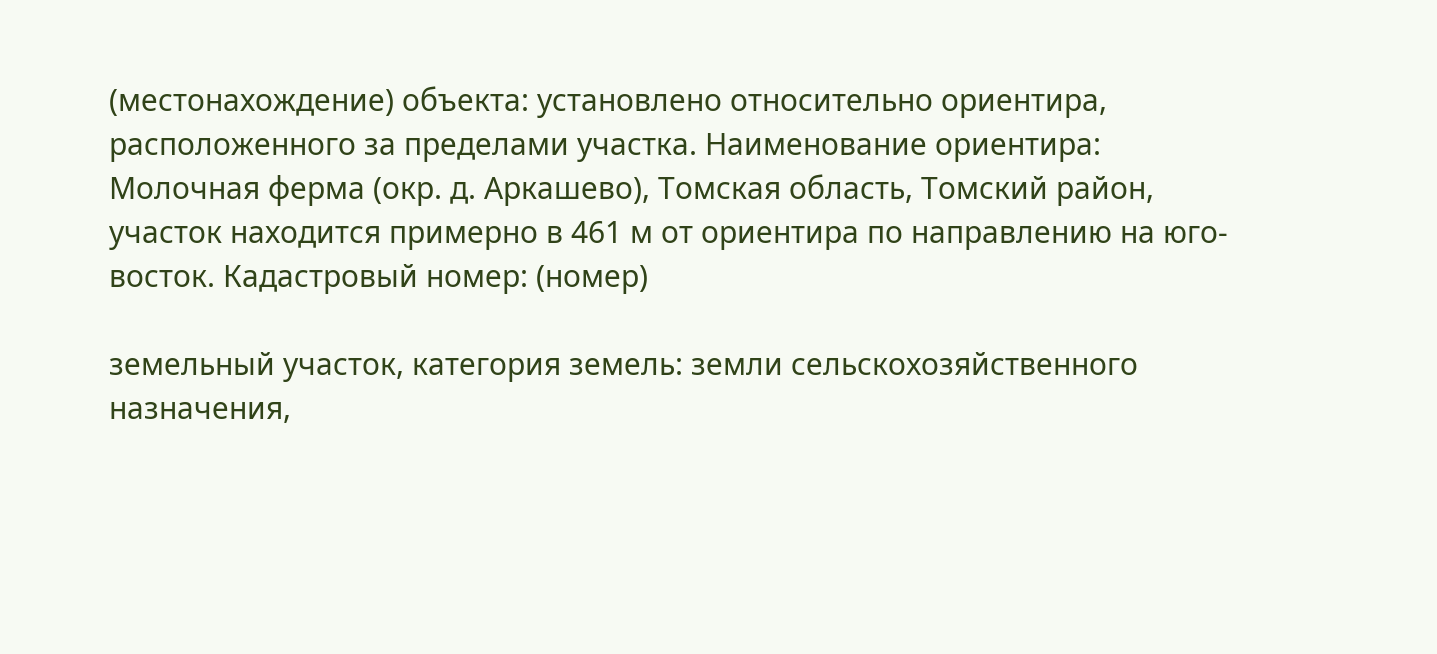(местонахождение) объекта: установлено относительно ориентира, расположенного за пределами участка. Наименование ориентира: Молочная ферма (окр. д. Аркашево), Томская область, Томский район, участок находится примерно в 461 м от ориентира по направлению на юго-восток. Кадастровый номер: (номер)

земельный участок, категория земель: земли сельскохозяйственного назначения,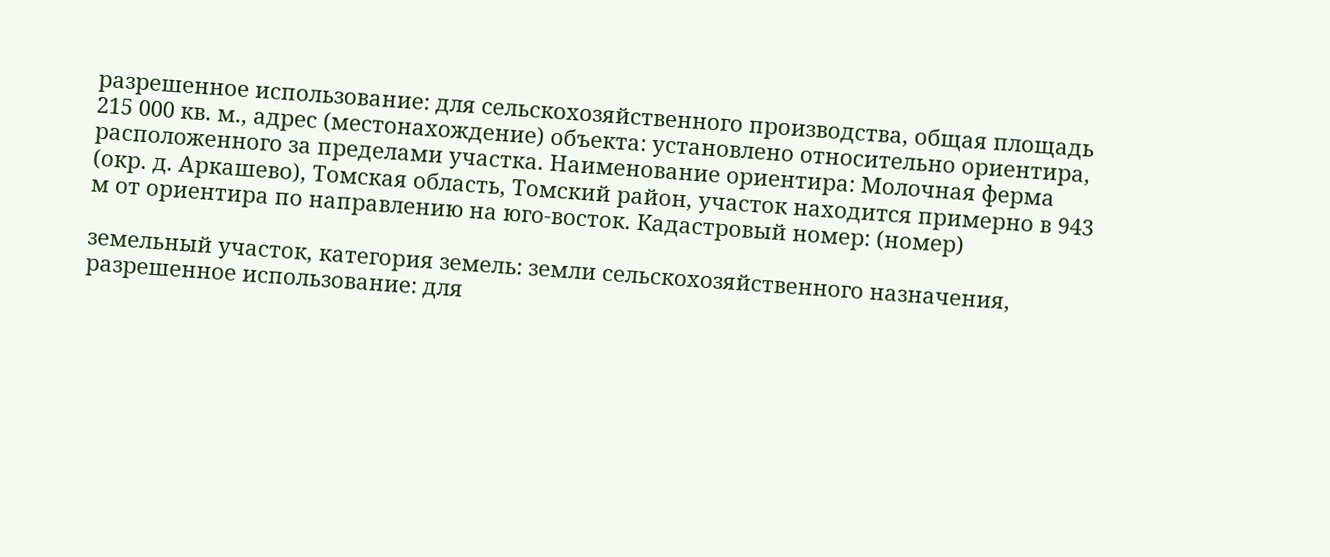разрешенное использование: для сельскохозяйственного производства, общая площадь 215 000 кв. м., адрес (местонахождение) объекта: установлено относительно ориентира, расположенного за пределами участка. Наименование ориентира: Молочная ферма (окр. д. Аркашево), Томская область, Томский район, участок находится примерно в 943 м от ориентира по направлению на юго-восток. Кадастровый номер: (номер)

земельный участок, категория земель: земли сельскохозяйственного назначения, разрешенное использование: для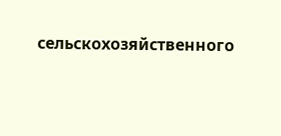сельскохозяйственного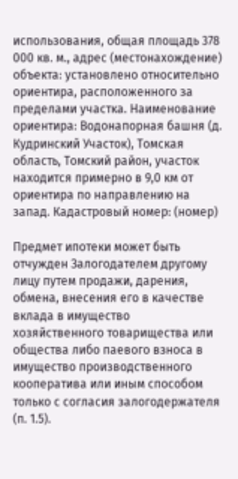использования, общая площадь 378 000 кв. м., адрес (местонахождение) объекта: установлено относительно ориентира, расположенного за пределами участка. Наименование ориентира: Водонапорная башня (д. Кудринский Участок), Томская область, Томский район, участок находится примерно в 9,0 км от ориентира по направлению на запад. Кадастровый номер: (номер)

Предмет ипотеки может быть отчужден Залогодателем другому лицу путем продажи, дарения, обмена, внесения его в качестве вклада в имущество хозяйственного товарищества или общества либо паевого взноса в имущество производственного кооператива или иным способом только с согласия залогодержателя (п. 1.5).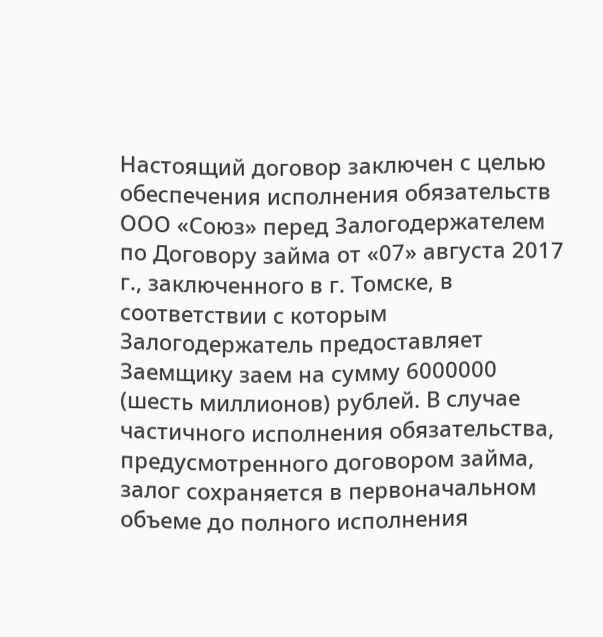Настоящий договор заключен с целью обеспечения исполнения обязательств ООО «Союз» перед Залогодержателем по Договору займа от «07» августа 2017 г., заключенного в г. Томске, в соответствии с которым Залогодержатель предоставляет Заемщику заем на сумму 6000000 (шесть миллионов) рублей. В случае частичного исполнения обязательства, предусмотренного договором займа, залог сохраняется в первоначальном объеме до полного исполнения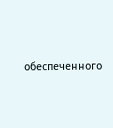обеспеченного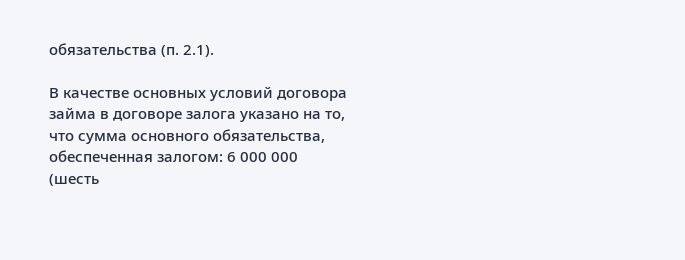обязательства (п. 2.1).

В качестве основных условий договора займа в договоре залога указано на то, что сумма основного обязательства, обеспеченная залогом: 6 000 000 (шесть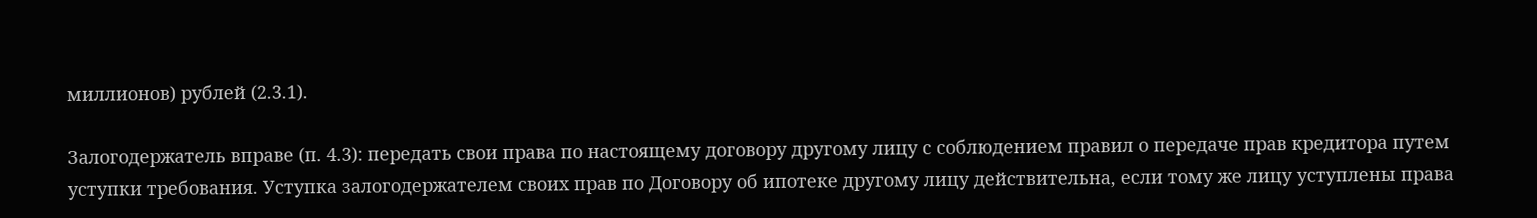миллионов) рублей (2.3.1).

Залогодержатель вправе (п. 4.3): передать свои права по настоящему договору другому лицу с соблюдением правил о передаче прав кредитора путем уступки требования. Уступка залогодержателем своих прав по Договору об ипотеке другому лицу действительна, если тому же лицу уступлены права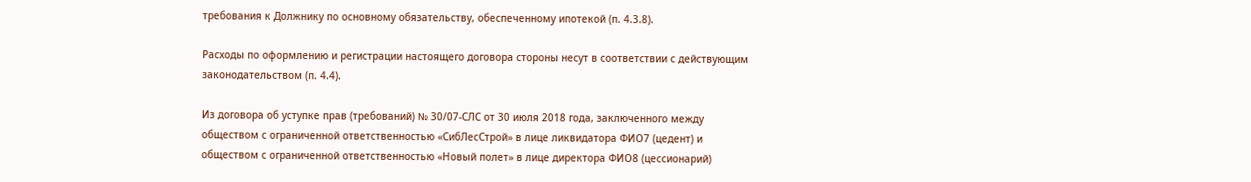требования к Должнику по основному обязательству, обеспеченному ипотекой (п. 4.3.8).

Расходы по оформлению и регистрации настоящего договора стороны несут в соответствии с действующим законодательством (п. 4.4).

Из договора об уступке прав (требований) № 30/07-СЛС от 30 июля 2018 года, заключенного между обществом с ограниченной ответственностью «СибЛесСтрой» в лице ликвидатора ФИО7 (цедент) и обществом с ограниченной ответственностью «Новый полет» в лице директора ФИО8 (цессионарий)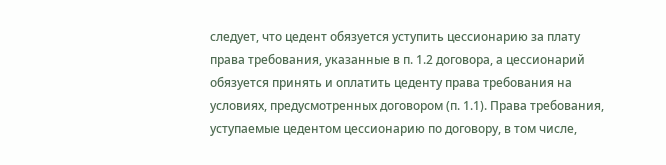следует, что цедент обязуется уступить цессионарию за плату права требования, указанные в п. 1.2 договора, а цессионарий обязуется принять и оплатить цеденту права требования на условиях, предусмотренных договором (п. 1.1). Права требования, уступаемые цедентом цессионарию по договору, в том числе,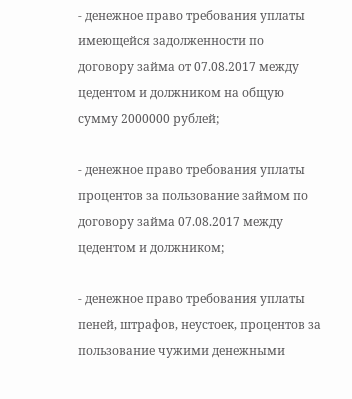- денежное право требования уплаты имеющейся задолженности по договору займа от 07.08.2017 между цедентом и должником на общую сумму 2000000 рублей;

- денежное право требования уплаты процентов за пользование займом по договору займа 07.08.2017 между цедентом и должником;

- денежное право требования уплаты пеней, штрафов, неустоек, процентов за пользование чужими денежными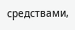средствами,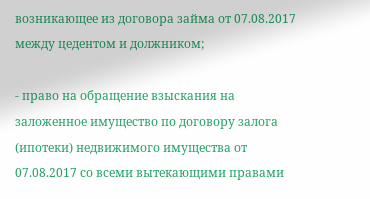возникающее из договора займа от 07.08.2017 между цедентом и должником;

- право на обращение взыскания на заложенное имущество по договору залога (ипотеки) недвижимого имущества от 07.08.2017 со всеми вытекающими правами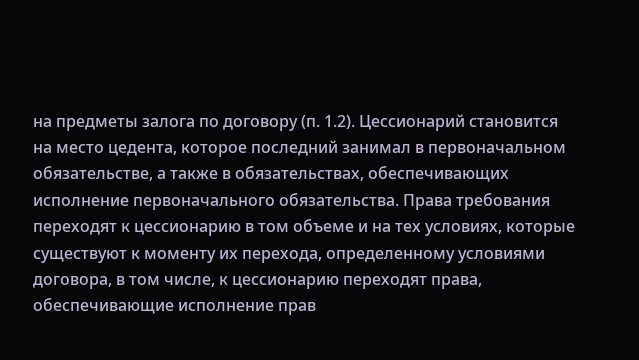на предметы залога по договору (п. 1.2). Цессионарий становится на место цедента, которое последний занимал в первоначальном обязательстве, а также в обязательствах, обеспечивающих исполнение первоначального обязательства. Права требования переходят к цессионарию в том объеме и на тех условиях, которые существуют к моменту их перехода, определенному условиями договора, в том числе, к цессионарию переходят права, обеспечивающие исполнение прав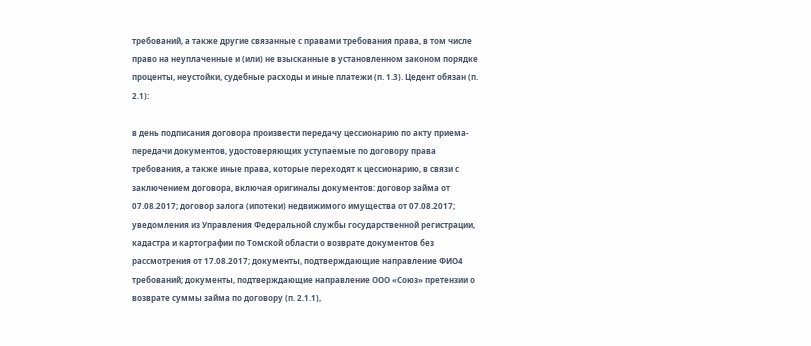требований, а также другие связанные с правами требования права, в том числе право на неуплаченные и (или) не взысканные в установленном законом порядке проценты, неустойки, судебные расходы и иные платежи (п. 1.3). Цедент обязан (п. 2.1):

в день подписания договора произвести передачу цессионарию по акту приема-передачи документов, удостоверяющих уступаемые по договору права требования, а также иные права, которые переходят к цессионарию, в связи с заключением договора, включая оригиналы документов: договор займа от 07.08.2017; договор залога (ипотеки) недвижимого имущества от 07.08.2017; уведомления из Управления Федеральной службы государственной регистрации, кадастра и картографии по Томской области о возврате документов без рассмотрения от 17.08.2017; документы, подтверждающие направление ФИО4 требований; документы, подтверждающие направление ООО «Союз» претензии о возврате суммы займа по договору (п. 2.1.1),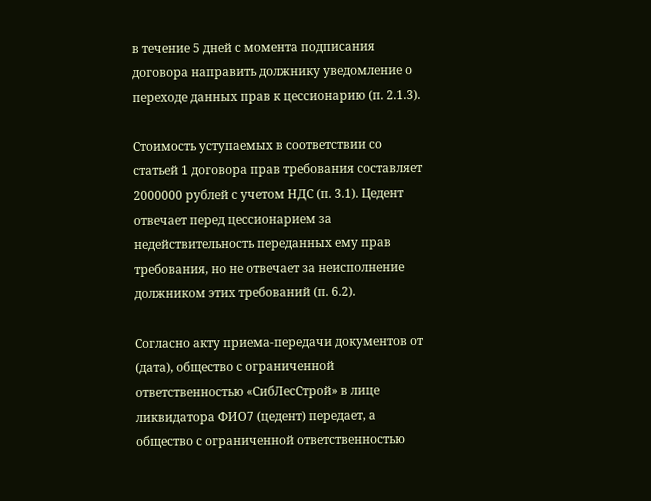в течение 5 дней с момента подписания договора направить должнику уведомление о переходе данных прав к цессионарию (п. 2.1.3).

Стоимость уступаемых в соответствии со статьей 1 договора прав требования составляет 2000000 рублей с учетом НДС (п. 3.1). Цедент отвечает перед цессионарием за недействительность переданных ему прав требования, но не отвечает за неисполнение должником этих требований (п. 6.2).

Согласно акту приема-передачи документов от (дата), общество с ограниченной ответственностью «СибЛесСтрой» в лице ликвидатора ФИО7 (цедент) передает, а общество с ограниченной ответственностью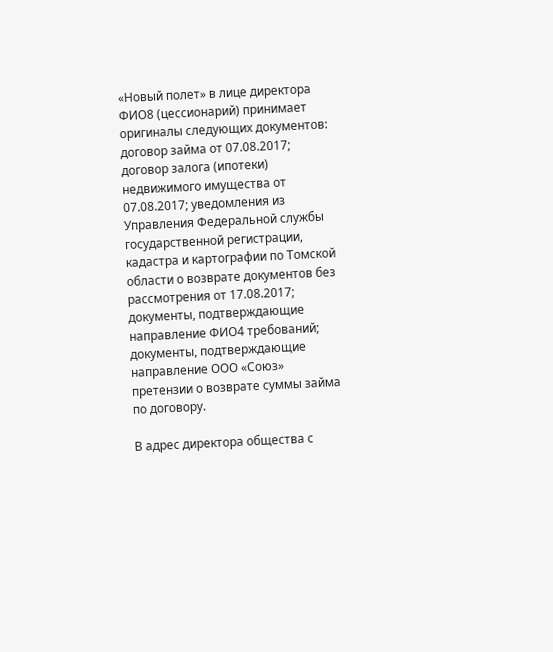«Новый полет» в лице директора ФИО8 (цессионарий) принимает оригиналы следующих документов: договор займа от 07.08.2017; договор залога (ипотеки) недвижимого имущества от 07.08.2017; уведомления из Управления Федеральной службы государственной регистрации, кадастра и картографии по Томской области о возврате документов без рассмотрения от 17.08.2017; документы, подтверждающие направление ФИО4 требований; документы, подтверждающие направление ООО «Союз» претензии о возврате суммы займа по договору.

В адрес директора общества с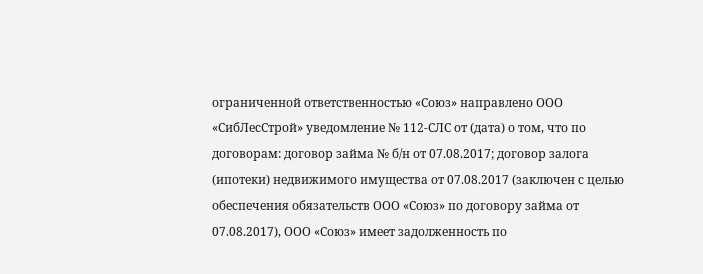ограниченной ответственностью «Союз» направлено ООО «СибЛесСтрой» уведомление № 112-СЛС от (дата) о том, что по договорам: договор займа № б/н от 07.08.2017; договор залога (ипотеки) недвижимого имущества от 07.08.2017 (заключен с целью обеспечения обязательств ООО «Союз» по договору займа от 07.08.2017), ООО «Союз» имеет задолженность по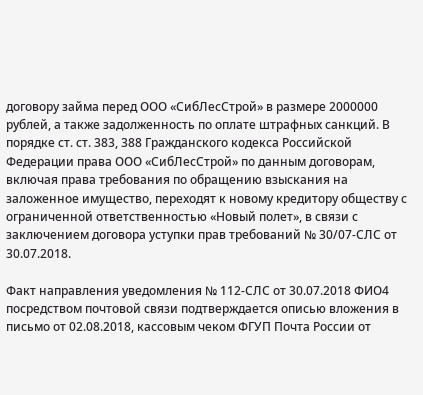договору займа перед ООО «СибЛесСтрой» в размере 2000000 рублей, а также задолженность по оплате штрафных санкций. В порядке ст. ст. 383, 388 Гражданского кодекса Российской Федерации права ООО «СибЛесСтрой» по данным договорам, включая права требования по обращению взыскания на заложенное имущество, переходят к новому кредитору обществу с ограниченной ответственностью «Новый полет», в связи с заключением договора уступки прав требований № 30/07-СЛС от 30.07.2018.

Факт направления уведомления № 112-СЛС от 30.07.2018 ФИО4 посредством почтовой связи подтверждается описью вложения в письмо от 02.08.2018, кассовым чеком ФГУП Почта России от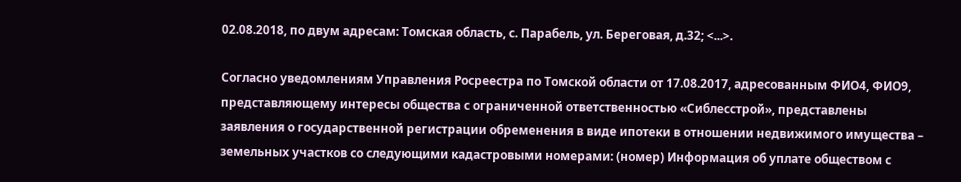02.08.2018, по двум адресам: Томская область, с. Парабель, ул. Береговая, д.32; <...>.

Согласно уведомлениям Управления Росреестра по Томской области от 17.08.2017, адресованным ФИО4, ФИО9, представляющему интересы общества с ограниченной ответственностью «Сиблесстрой», представлены заявления о государственной регистрации обременения в виде ипотеки в отношении недвижимого имущества – земельных участков со следующими кадастровыми номерами: (номер) Информация об уплате обществом с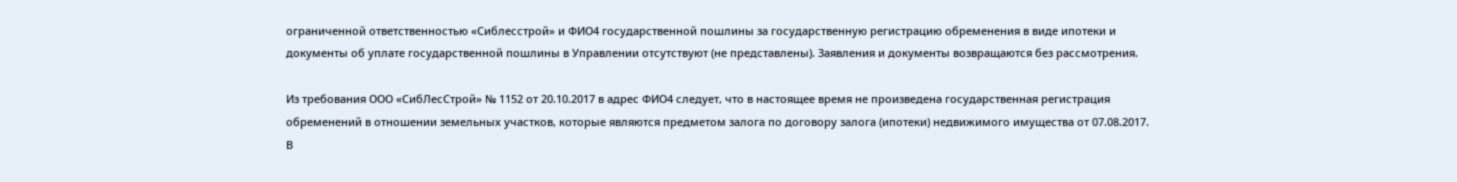ограниченной ответственностью «Сиблесстрой» и ФИО4 государственной пошлины за государственную регистрацию обременения в виде ипотеки и документы об уплате государственной пошлины в Управлении отсутствуют (не представлены). Заявления и документы возвращаются без рассмотрения.

Из требования ООО «СибЛесСтрой» № 1152 от 20.10.2017 в адрес ФИО4 следует, что в настоящее время не произведена государственная регистрация обременений в отношении земельных участков, которые являются предметом залога по договору залога (ипотеки) недвижимого имущества от 07.08.2017. В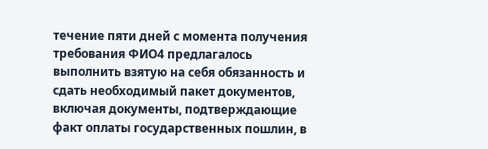течение пяти дней с момента получения требования ФИО4 предлагалось выполнить взятую на себя обязанность и сдать необходимый пакет документов, включая документы, подтверждающие факт оплаты государственных пошлин, в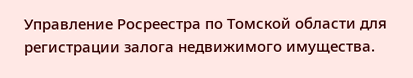Управление Росреестра по Томской области для регистрации залога недвижимого имущества.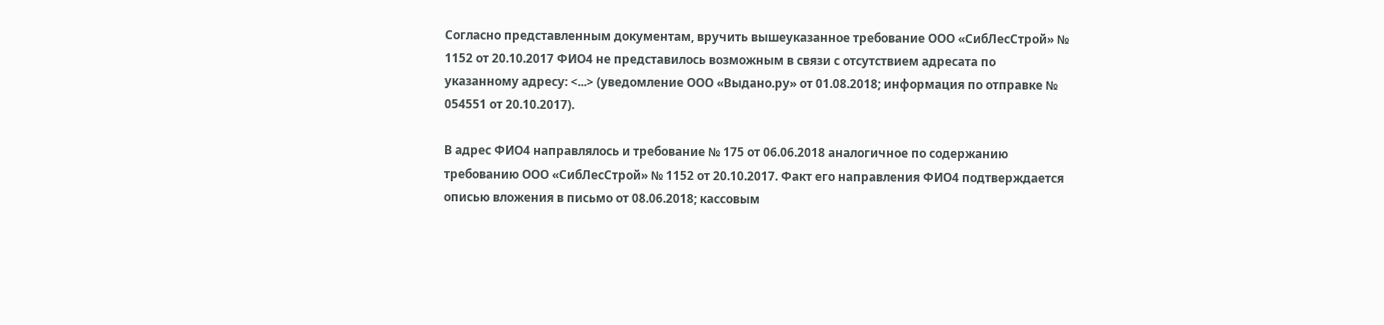Согласно представленным документам, вручить вышеуказанное требование ООО «СибЛесСтрой» № 1152 от 20.10.2017 ФИО4 не представилось возможным в связи с отсутствием адресата по указанному адресу: <...> (уведомление ООО «Выдано.ру» от 01.08.2018; информация по отправке № 054551 от 20.10.2017).

В адрес ФИО4 направлялось и требование № 175 от 06.06.2018 аналогичное по содержанию требованию ООО «СибЛесСтрой» № 1152 от 20.10.2017. Факт его направления ФИО4 подтверждается описью вложения в письмо от 08.06.2018; кассовым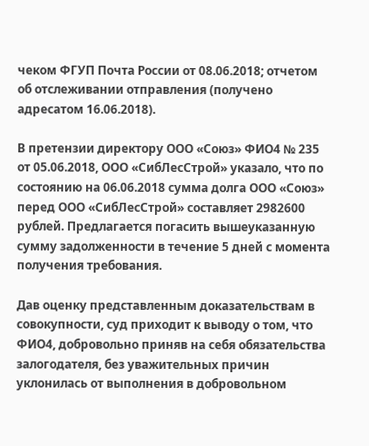чеком ФГУП Почта России от 08.06.2018; отчетом об отслеживании отправления (получено адресатом 16.06.2018).

В претензии директору ООО «Союз» ФИО4 № 235 от 05.06.2018, ООО «СибЛесСтрой» указало, что по состоянию на 06.06.2018 сумма долга ООО «Союз» перед ООО «СибЛесСтрой» составляет 2982600 рублей. Предлагается погасить вышеуказанную сумму задолженности в течение 5 дней с момента получения требования.

Дав оценку представленным доказательствам в совокупности, суд приходит к выводу о том, что ФИО4, добровольно приняв на себя обязательства залогодателя, без уважительных причин уклонилась от выполнения в добровольном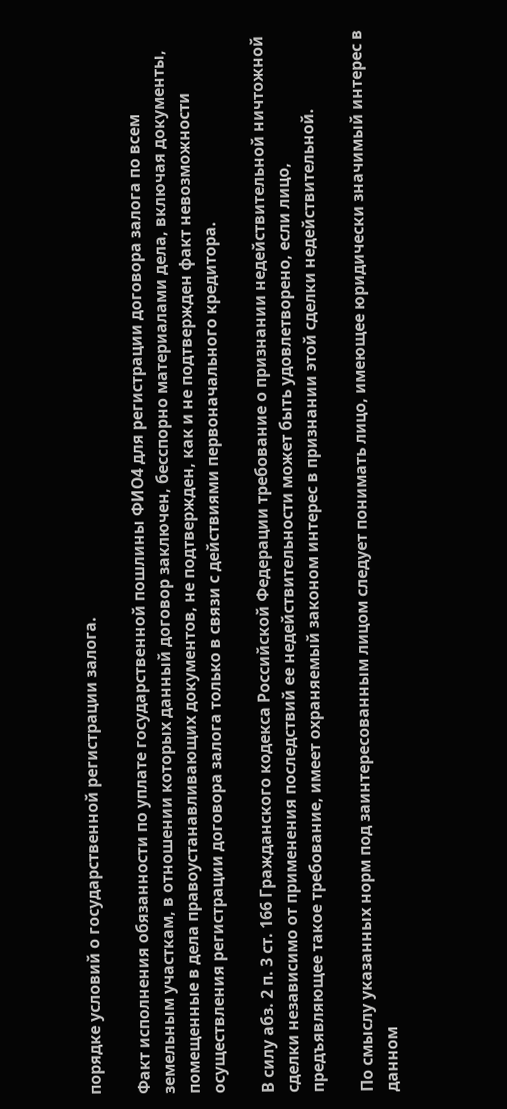порядке условий о государственной регистрации залога.

Факт исполнения обязанности по уплате государственной пошлины ФИО4 для регистрации договора залога по всем земельным участкам, в отношении которых данный договор заключен, бесспорно материалами дела, включая документы, помещенные в дела правоустанавливающих документов, не подтвержден, как и не подтвержден факт невозможности осуществления регистрации договора залога только в связи с действиями первоначального кредитора.

В силу абз. 2 п. 3 ст. 166 Гражданского кодекса Российской Федерации требование о признании недействительной ничтожной сделки независимо от применения последствий ее недействительности может быть удовлетворено, если лицо, предъявляющее такое требование, имеет охраняемый законом интерес в признании этой сделки недействительной.

По смыслу указанных норм под заинтересованным лицом следует понимать лицо, имеющее юридически значимый интерес в данном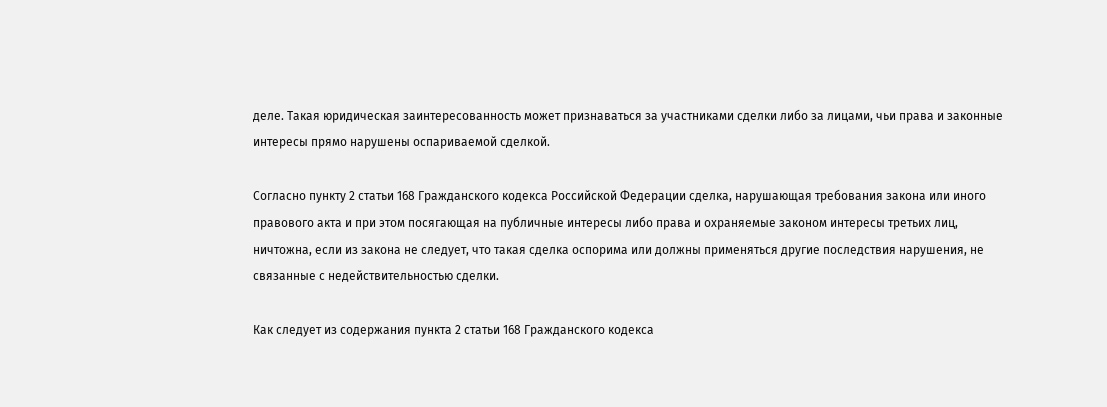деле. Такая юридическая заинтересованность может признаваться за участниками сделки либо за лицами, чьи права и законные интересы прямо нарушены оспариваемой сделкой.

Согласно пункту 2 статьи 168 Гражданского кодекса Российской Федерации сделка, нарушающая требования закона или иного правового акта и при этом посягающая на публичные интересы либо права и охраняемые законом интересы третьих лиц, ничтожна, если из закона не следует, что такая сделка оспорима или должны применяться другие последствия нарушения, не связанные с недействительностью сделки.

Как следует из содержания пункта 2 статьи 168 Гражданского кодекса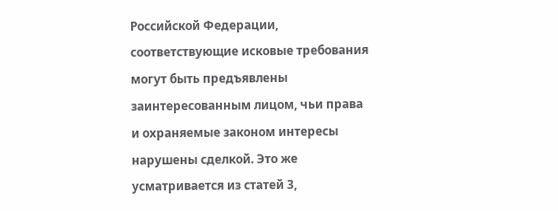Российской Федерации, соответствующие исковые требования могут быть предъявлены заинтересованным лицом, чьи права и охраняемые законом интересы нарушены сделкой. Это же усматривается из статей 3,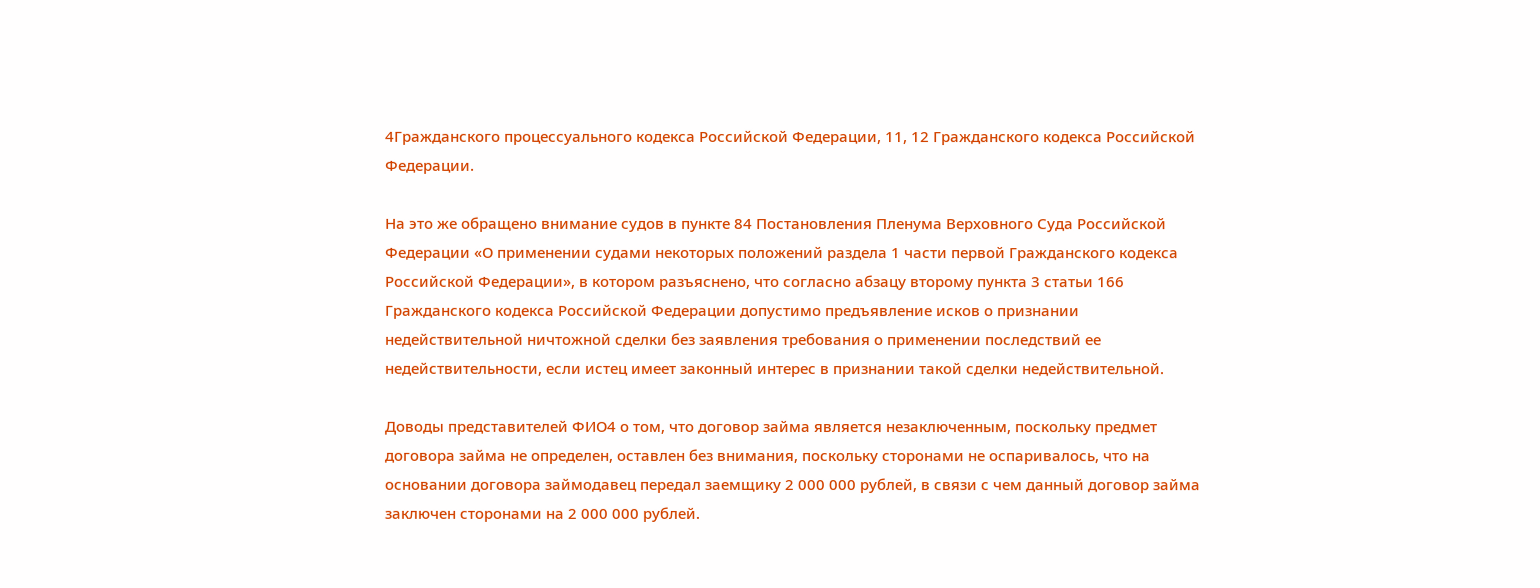4Гражданского процессуального кодекса Российской Федерации, 11, 12 Гражданского кодекса Российской Федерации.

На это же обращено внимание судов в пункте 84 Постановления Пленума Верховного Суда Российской Федерации «О применении судами некоторых положений раздела 1 части первой Гражданского кодекса Российской Федерации», в котором разъяснено, что согласно абзацу второму пункта 3 статьи 166 Гражданского кодекса Российской Федерации допустимо предъявление исков о признании недействительной ничтожной сделки без заявления требования о применении последствий ее недействительности, если истец имеет законный интерес в признании такой сделки недействительной.

Доводы представителей ФИО4 о том, что договор займа является незаключенным, поскольку предмет договора займа не определен, оставлен без внимания, поскольку сторонами не оспаривалось, что на основании договора займодавец передал заемщику 2 000 000 рублей, в связи с чем данный договор займа заключен сторонами на 2 000 000 рублей.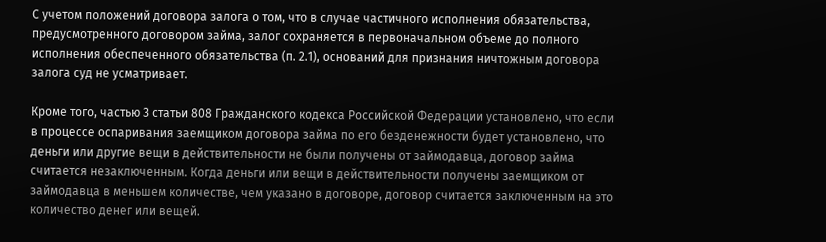С учетом положений договора залога о том, что в случае частичного исполнения обязательства, предусмотренного договором займа, залог сохраняется в первоначальном объеме до полного исполнения обеспеченного обязательства (п. 2.1), оснований для признания ничтожным договора залога суд не усматривает.

Кроме того, частью 3 статьи 808 Гражданского кодекса Российской Федерации установлено, что если в процессе оспаривания заемщиком договора займа по его безденежности будет установлено, что деньги или другие вещи в действительности не были получены от займодавца, договор займа считается незаключенным. Когда деньги или вещи в действительности получены заемщиком от займодавца в меньшем количестве, чем указано в договоре, договор считается заключенным на это количество денег или вещей.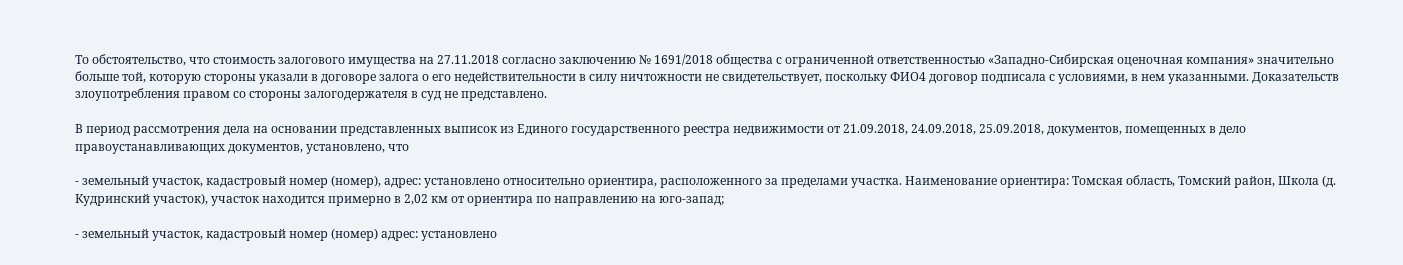То обстоятельство, что стоимость залогового имущества на 27.11.2018 согласно заключению № 1691/2018 общества с ограниченной ответственностью «Западно-Сибирская оценочная компания» значительно больше той, которую стороны указали в договоре залога о его недействительности в силу ничтожности не свидетельствует, поскольку ФИО4 договор подписала с условиями, в нем указанными. Доказательств злоупотребления правом со стороны залогодержателя в суд не представлено.

В период рассмотрения дела на основании представленных выписок из Единого государственного реестра недвижимости от 21.09.2018, 24.09.2018, 25.09.2018, документов, помещенных в дело правоустанавливающих документов, установлено, что

- земельный участок, кадастровый номер (номер), адрес: установлено относительно ориентира, расположенного за пределами участка. Наименование ориентира: Томская область, Томский район, Школа (д. Кудринский участок), участок находится примерно в 2,02 км от ориентира по направлению на юго-запад;

- земельный участок, кадастровый номер (номер) адрес: установлено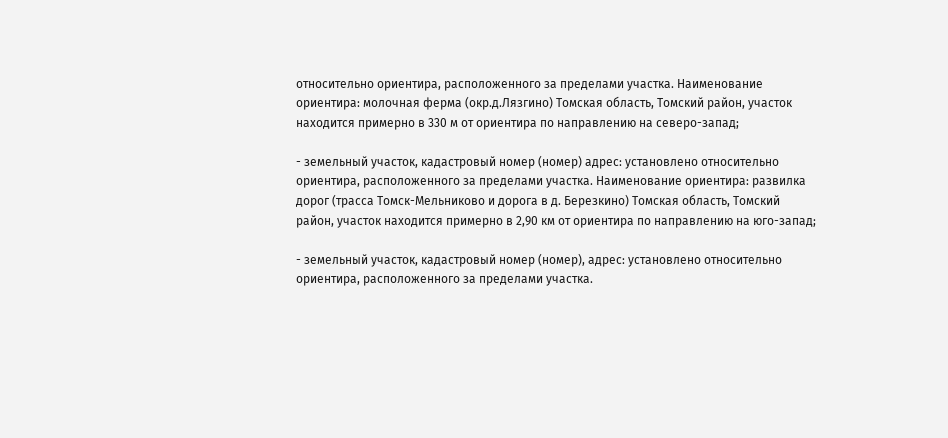относительно ориентира, расположенного за пределами участка. Наименование ориентира: молочная ферма (окр.д.Лязгино) Томская область, Томский район, участок находится примерно в 330 м от ориентира по направлению на северо-запад;

- земельный участок, кадастровый номер (номер) адрес: установлено относительно ориентира, расположенного за пределами участка. Наименование ориентира: развилка дорог (трасса Томск-Мельниково и дорога в д. Березкино) Томская область, Томский район, участок находится примерно в 2,90 км от ориентира по направлению на юго-запад;

- земельный участок, кадастровый номер (номер), адрес: установлено относительно ориентира, расположенного за пределами участка.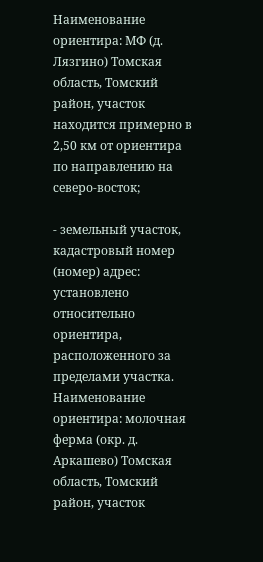Наименование ориентира: МФ (д. Лязгино) Томская область, Томский район, участок находится примерно в 2,50 км от ориентира по направлению на северо-восток;

- земельный участок, кадастровый номер (номер) адрес: установлено относительно ориентира, расположенного за пределами участка. Наименование ориентира: молочная ферма (окр. д. Аркашево) Томская область, Томский район, участок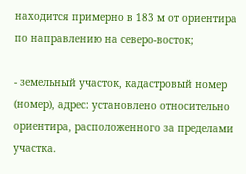находится примерно в 183 м от ориентира по направлению на северо-восток;

- земельный участок, кадастровый номер (номер), адрес: установлено относительно ориентира, расположенного за пределами участка.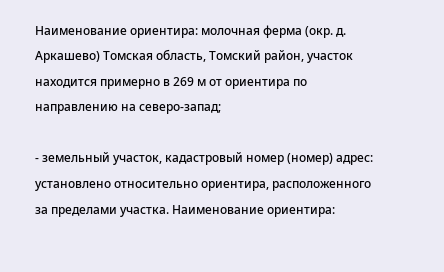Наименование ориентира: молочная ферма (окр. д. Аркашево) Томская область, Томский район, участок находится примерно в 269 м от ориентира по направлению на северо-запад;

- земельный участок, кадастровый номер (номер) адрес: установлено относительно ориентира, расположенного за пределами участка. Наименование ориентира: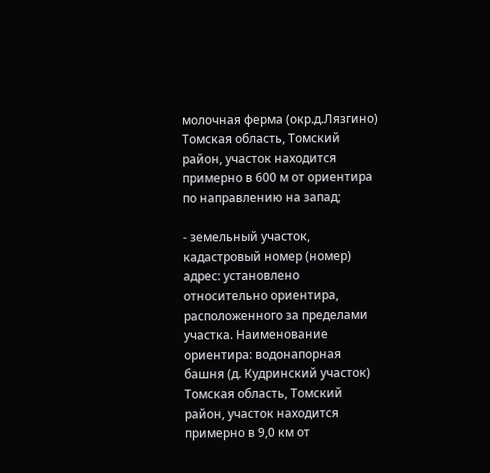молочная ферма (окр.д.Лязгино) Томская область, Томский район, участок находится примерно в 600 м от ориентира по направлению на запад;

- земельный участок, кадастровый номер (номер) адрес: установлено относительно ориентира, расположенного за пределами участка. Наименование ориентира: водонапорная башня (д. Кудринский участок) Томская область, Томский район, участок находится примерно в 9,0 км от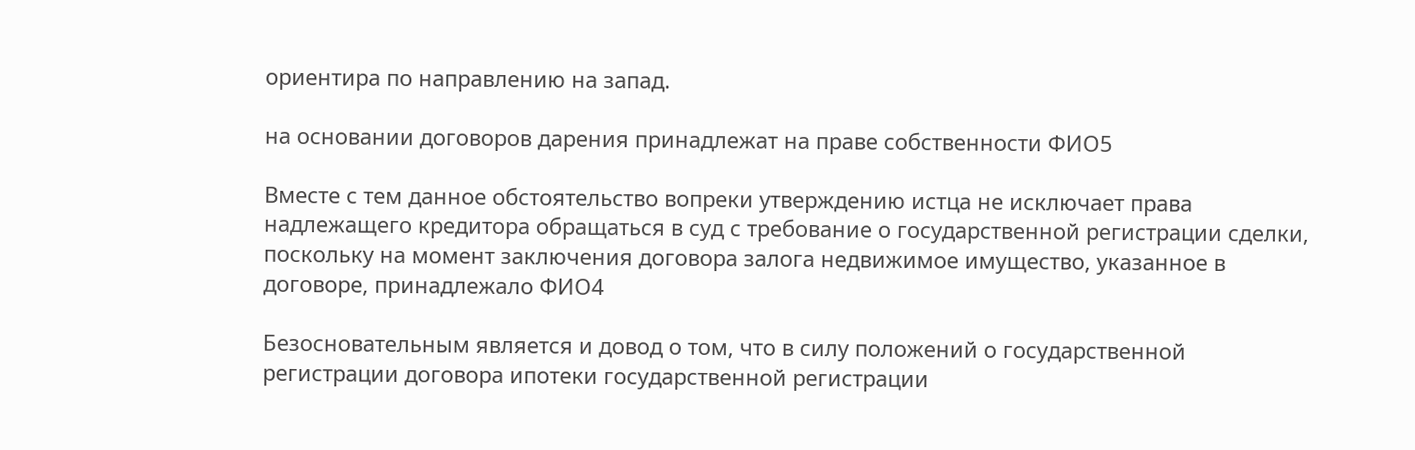ориентира по направлению на запад.

на основании договоров дарения принадлежат на праве собственности ФИО5

Вместе с тем данное обстоятельство вопреки утверждению истца не исключает права надлежащего кредитора обращаться в суд с требование о государственной регистрации сделки, поскольку на момент заключения договора залога недвижимое имущество, указанное в договоре, принадлежало ФИО4

Безосновательным является и довод о том, что в силу положений о государственной регистрации договора ипотеки государственной регистрации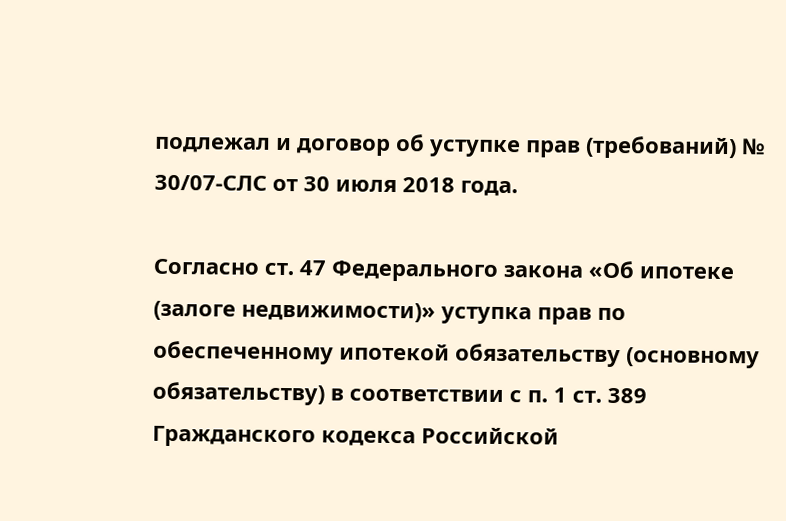подлежал и договор об уступке прав (требований) № 30/07-СЛС от 30 июля 2018 года.

Согласно ст. 47 Федерального закона «Об ипотеке (залоге недвижимости)» уступка прав по обеспеченному ипотекой обязательству (основному обязательству) в соответствии с п. 1 ст. 389 Гражданского кодекса Российской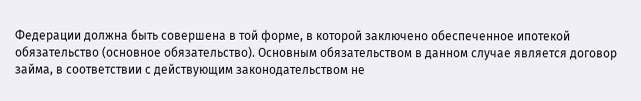Федерации должна быть совершена в той форме, в которой заключено обеспеченное ипотекой обязательство (основное обязательство). Основным обязательством в данном случае является договор займа, в соответствии с действующим законодательством не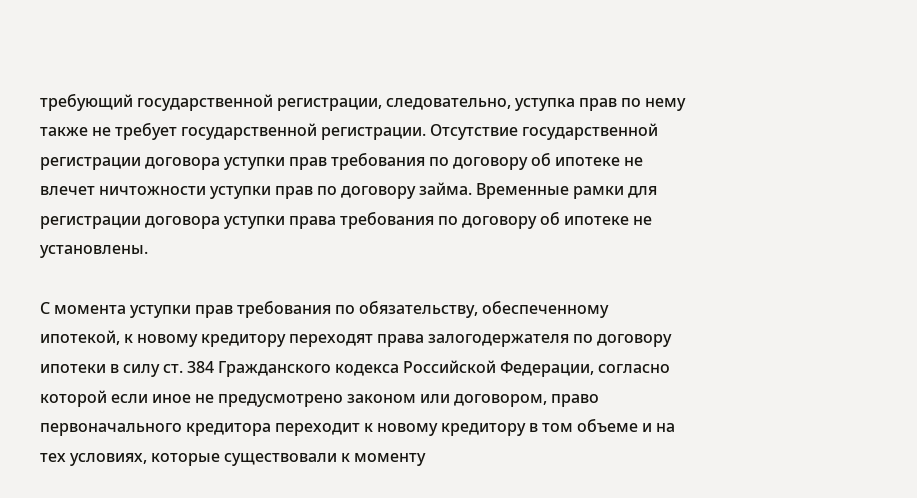требующий государственной регистрации, следовательно, уступка прав по нему также не требует государственной регистрации. Отсутствие государственной регистрации договора уступки прав требования по договору об ипотеке не влечет ничтожности уступки прав по договору займа. Временные рамки для регистрации договора уступки права требования по договору об ипотеке не установлены.

С момента уступки прав требования по обязательству, обеспеченному ипотекой, к новому кредитору переходят права залогодержателя по договору ипотеки в силу ст. 384 Гражданского кодекса Российской Федерации, согласно которой если иное не предусмотрено законом или договором, право первоначального кредитора переходит к новому кредитору в том объеме и на тех условиях, которые существовали к моменту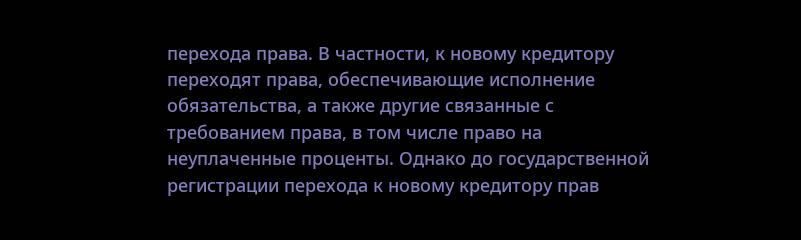перехода права. В частности, к новому кредитору переходят права, обеспечивающие исполнение обязательства, а также другие связанные с требованием права, в том числе право на неуплаченные проценты. Однако до государственной регистрации перехода к новому кредитору прав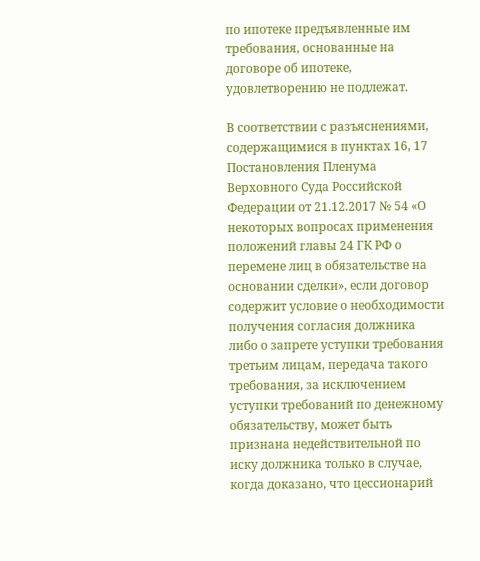по ипотеке предъявленные им требования, основанные на договоре об ипотеке, удовлетворению не подлежат.

В соответствии с разъяснениями, содержащимися в пунктах 16, 17 Постановления Пленума Верховного Суда Российской Федерации от 21.12.2017 № 54 «О некоторых вопросах применения положений главы 24 ГК РФ о перемене лиц в обязательстве на основании сделки», если договор содержит условие о необходимости получения согласия должника либо о запрете уступки требования третьим лицам, передача такого требования, за исключением уступки требований по денежному обязательству, может быть признана недействительной по иску должника только в случае, когда доказано, что цессионарий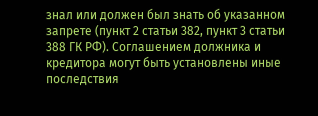знал или должен был знать об указанном запрете (пункт 2 статьи 382, пункт 3 статьи 388 ГК РФ). Соглашением должника и кредитора могут быть установлены иные последствия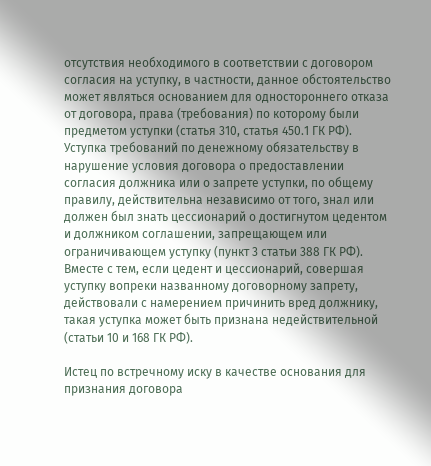отсутствия необходимого в соответствии с договором согласия на уступку, в частности, данное обстоятельство может являться основанием для одностороннего отказа от договора, права (требования) по которому были предметом уступки (статья 310, статья 450.1 ГК РФ). Уступка требований по денежному обязательству в нарушение условия договора о предоставлении согласия должника или о запрете уступки, по общему правилу, действительна независимо от того, знал или должен был знать цессионарий о достигнутом цедентом и должником соглашении, запрещающем или ограничивающем уступку (пункт 3 статьи 388 ГК РФ). Вместе с тем, если цедент и цессионарий, совершая уступку вопреки названному договорному запрету, действовали с намерением причинить вред должнику, такая уступка может быть признана недействительной (статьи 10 и 168 ГК РФ).

Истец по встречному иску в качестве основания для признания договора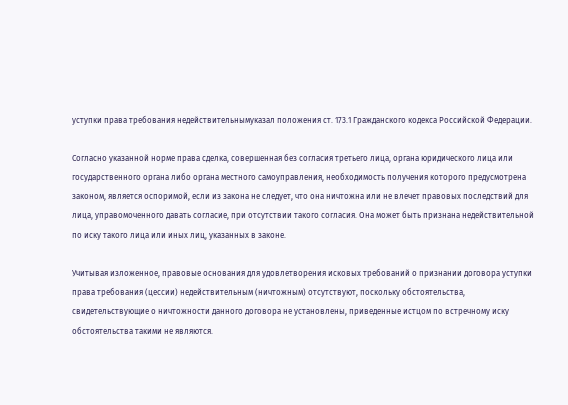уступки права требования недействительнымуказал положения ст. 173.1 Гражданского кодекса Российской Федерации.

Согласно указанной норме права сделка, совершенная без согласия третьего лица, органа юридического лица или государственного органа либо органа местного самоуправления, необходимость получения которого предусмотрена законом, является оспоримой, если из закона не следует, что она ничтожна или не влечет правовых последствий для лица, управомоченного давать согласие, при отсутствии такого согласия. Она может быть признана недействительной по иску такого лица или иных лиц, указанных в законе.

Учитывая изложенное, правовые основания для удовлетворения исковых требований о признании договора уступки права требования (цессии) недействительным (ничтожным) отсутствуют, поскольку обстоятельства, свидетельствующие о ничтожности данного договора не установлены, приведенные истцом по встречному иску обстоятельства такими не являются.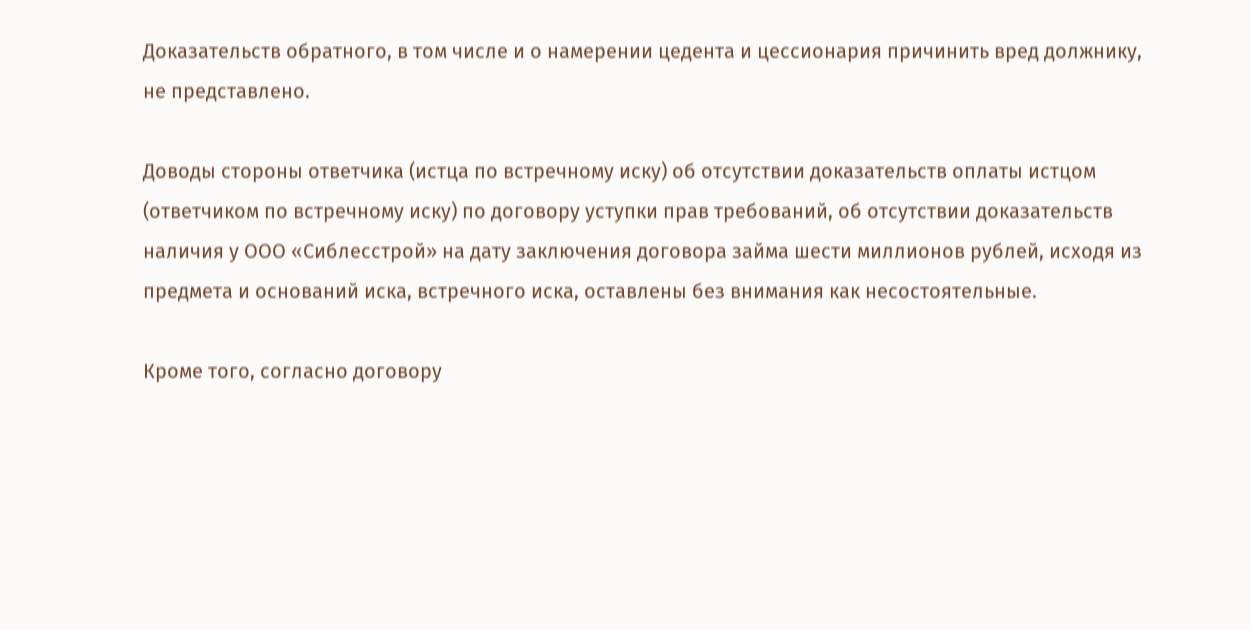Доказательств обратного, в том числе и о намерении цедента и цессионария причинить вред должнику, не представлено.

Доводы стороны ответчика (истца по встречному иску) об отсутствии доказательств оплаты истцом (ответчиком по встречному иску) по договору уступки прав требований, об отсутствии доказательств наличия у ООО «Сиблесстрой» на дату заключения договора займа шести миллионов рублей, исходя из предмета и оснований иска, встречного иска, оставлены без внимания как несостоятельные.

Кроме того, согласно договору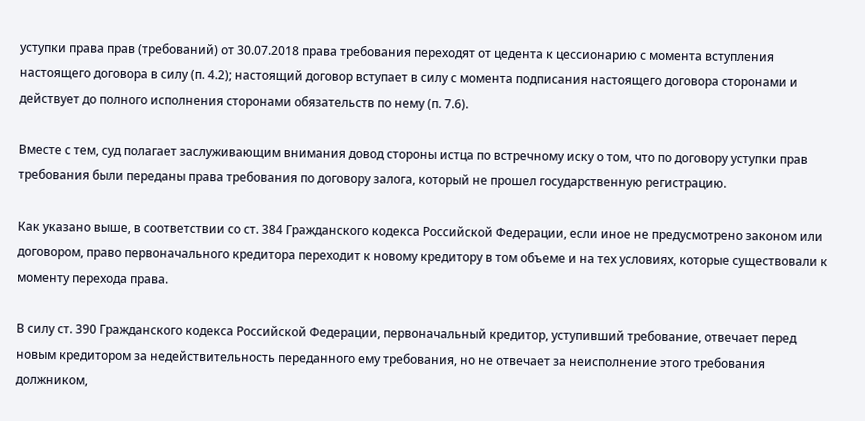уступки права прав (требований) от 30.07.2018 права требования переходят от цедента к цессионарию с момента вступления настоящего договора в силу (п. 4.2); настоящий договор вступает в силу с момента подписания настоящего договора сторонами и действует до полного исполнения сторонами обязательств по нему (п. 7.6).

Вместе с тем, суд полагает заслуживающим внимания довод стороны истца по встречному иску о том, что по договору уступки прав требования были переданы права требования по договору залога, который не прошел государственную регистрацию.

Как указано выше, в соответствии со ст. 384 Гражданского кодекса Российской Федерации, если иное не предусмотрено законом или договором, право первоначального кредитора переходит к новому кредитору в том объеме и на тех условиях, которые существовали к моменту перехода права.

В силу ст. 390 Гражданского кодекса Российской Федерации, первоначальный кредитор, уступивший требование, отвечает перед новым кредитором за недействительность переданного ему требования, но не отвечает за неисполнение этого требования должником,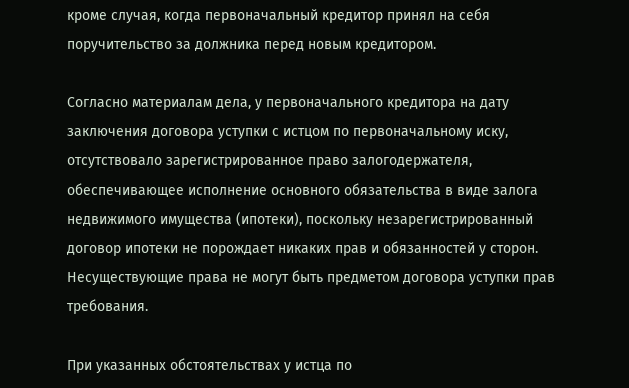кроме случая, когда первоначальный кредитор принял на себя поручительство за должника перед новым кредитором.

Согласно материалам дела, у первоначального кредитора на дату заключения договора уступки с истцом по первоначальному иску, отсутствовало зарегистрированное право залогодержателя, обеспечивающее исполнение основного обязательства в виде залога недвижимого имущества (ипотеки), поскольку незарегистрированный договор ипотеки не порождает никаких прав и обязанностей у сторон. Несуществующие права не могут быть предметом договора уступки прав требования.

При указанных обстоятельствах у истца по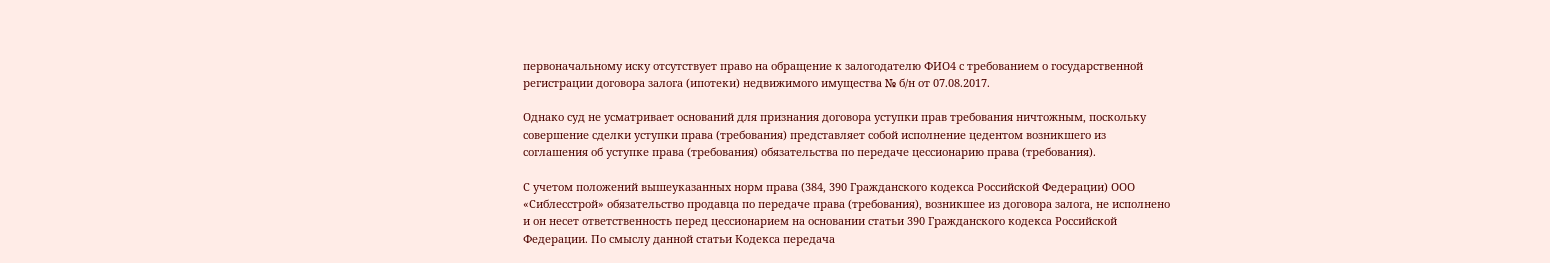первоначальному иску отсутствует право на обращение к залогодателю ФИО4 с требованием о государственной регистрации договора залога (ипотеки) недвижимого имущества № б/н от 07.08.2017.

Однако суд не усматривает оснований для признания договора уступки прав требования ничтожным, поскольку совершение сделки уступки права (требования) представляет собой исполнение цедентом возникшего из соглашения об уступке права (требования) обязательства по передаче цессионарию права (требования).

С учетом положений вышеуказанных норм права (384, 390 Гражданского кодекса Российской Федерации) ООО «Сиблесстрой» обязательство продавца по передаче права (требования), возникшее из договора залога, не исполнено и он несет ответственность перед цессионарием на основании статьи 390 Гражданского кодекса Российской Федерации. По смыслу данной статьи Кодекса передача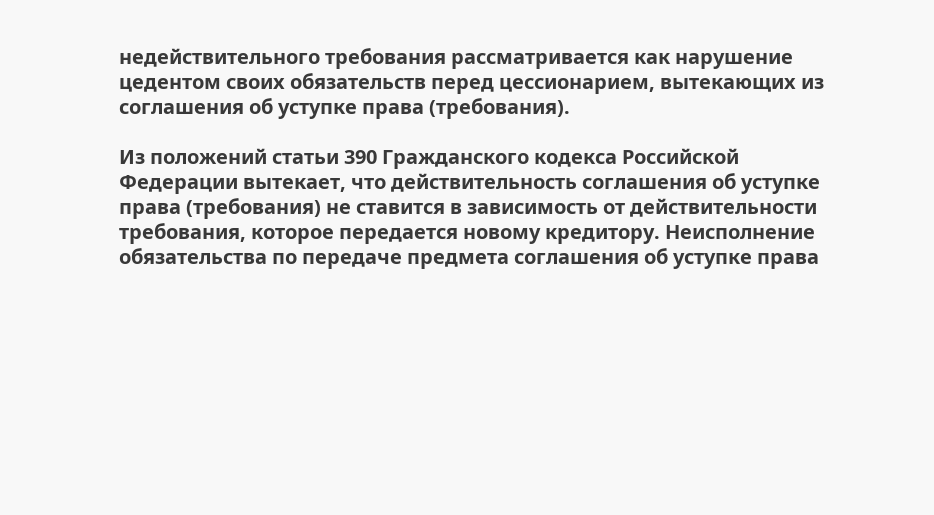недействительного требования рассматривается как нарушение цедентом своих обязательств перед цессионарием, вытекающих из соглашения об уступке права (требования).

Из положений статьи 390 Гражданского кодекса Российской Федерации вытекает, что действительность соглашения об уступке права (требования) не ставится в зависимость от действительности требования, которое передается новому кредитору. Неисполнение обязательства по передаче предмета соглашения об уступке права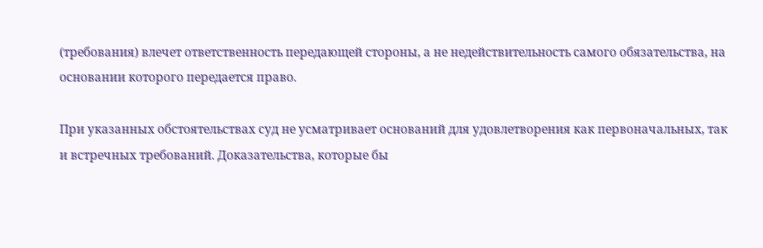(требования) влечет ответственность передающей стороны, а не недействительность самого обязательства, на основании которого передается право.

При указанных обстоятельствах суд не усматривает оснований для удовлетворения как первоначальных, так и встречных требований. Доказательства, которые бы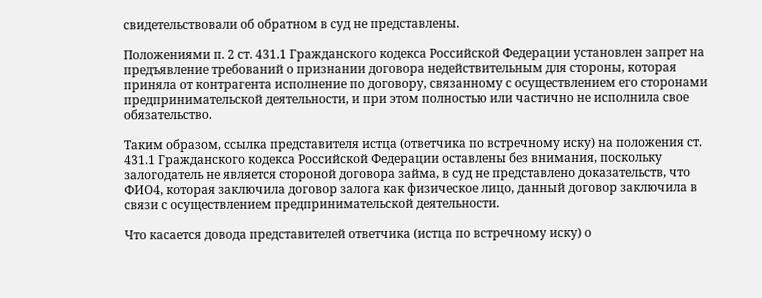свидетельствовали об обратном в суд не представлены.

Положениями п. 2 ст. 431.1 Гражданского кодекса Российской Федерации установлен запрет на предъявление требований о признании договора недействительным для стороны, которая приняла от контрагента исполнение по договору, связанному с осуществлением его сторонами предпринимательской деятельности, и при этом полностью или частично не исполнила свое обязательство.

Таким образом, ссылка представителя истца (ответчика по встречному иску) на положения ст. 431.1 Гражданского кодекса Российской Федерации оставлены без внимания, поскольку залогодатель не является стороной договора займа, в суд не представлено доказательств, что ФИО4, которая заключила договор залога как физическое лицо, данный договор заключила в связи с осуществлением предпринимательской деятельности.

Что касается довода представителей ответчика (истца по встречному иску) о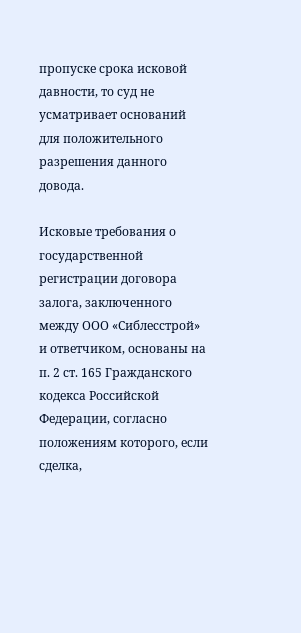пропуске срока исковой давности, то суд не усматривает оснований для положительного разрешения данного довода.

Исковые требования о государственной регистрации договора залога, заключенного между ООО «Сиблесстрой» и ответчиком, основаны на п. 2 ст. 165 Гражданского кодекса Российской Федерации, согласно положениям которого, если сделка,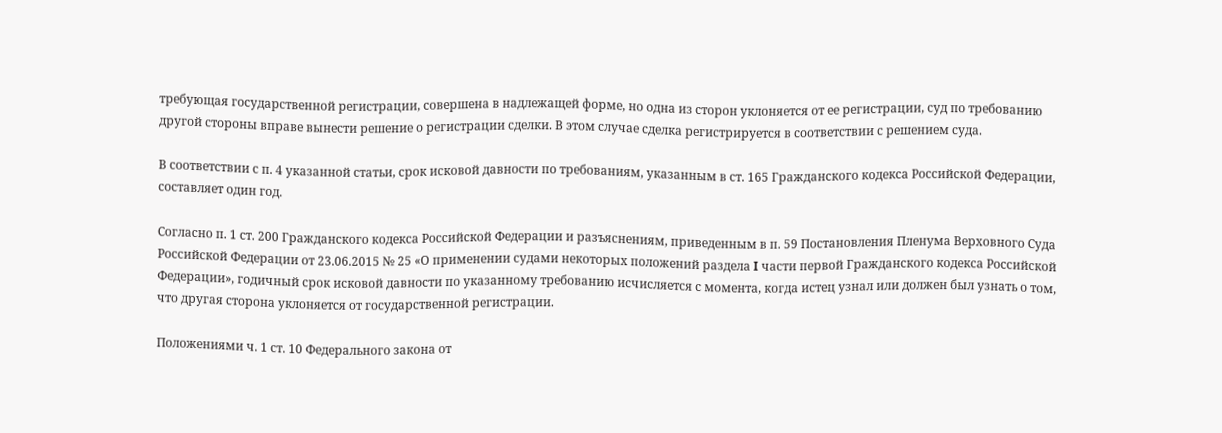требующая государственной регистрации, совершена в надлежащей форме, но одна из сторон уклоняется от ее регистрации, суд по требованию другой стороны вправе вынести решение о регистрации сделки. В этом случае сделка регистрируется в соответствии с решением суда.

В соответствии с п. 4 указанной статьи, срок исковой давности по требованиям, указанным в ст. 165 Гражданского кодекса Российской Федерации, составляет один год.

Согласно п. 1 ст. 200 Гражданского кодекса Российской Федерации и разъяснениям, приведенным в п. 59 Постановления Пленума Верховного Суда Российской Федерации от 23.06.2015 № 25 «О применении судами некоторых положений раздела I части первой Гражданского кодекса Российской Федерации», годичный срок исковой давности по указанному требованию исчисляется с момента, когда истец узнал или должен был узнать о том, что другая сторона уклоняется от государственной регистрации.

Положениями ч. 1 ст. 10 Федерального закона от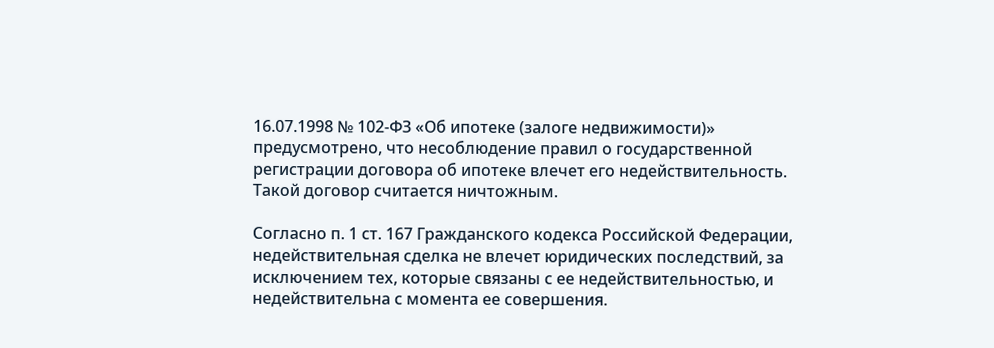16.07.1998 № 102-ФЗ «Об ипотеке (залоге недвижимости)» предусмотрено, что несоблюдение правил о государственной регистрации договора об ипотеке влечет его недействительность. Такой договор считается ничтожным.

Согласно п. 1 ст. 167 Гражданского кодекса Российской Федерации, недействительная сделка не влечет юридических последствий, за исключением тех, которые связаны с ее недействительностью, и недействительна с момента ее совершения.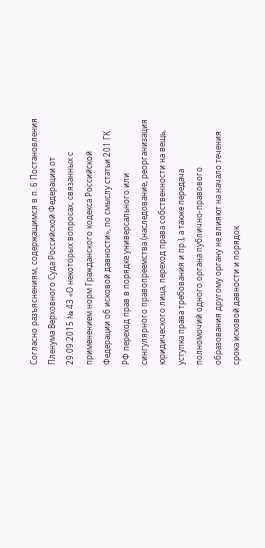Согласно разъяснениям, содержащимся в п. 6 Постановления Пленума Верховного Суда Российской Федерации от 29.09.2015 № 43 «О некоторых вопросах, связанных с применением норм Гражданского кодекса Российской Федерации об исковой давности», по смыслу статьи 201 ГК РФ переход прав в порядке универсального или сингулярного правопреемства (наследование, реорганизация юридического лица, переход права собственности на вещь, уступка права требования и пр.), а также передача полномочий одного органа публично-правового образования другому органу не влияют на начало течения срока исковой давности и порядок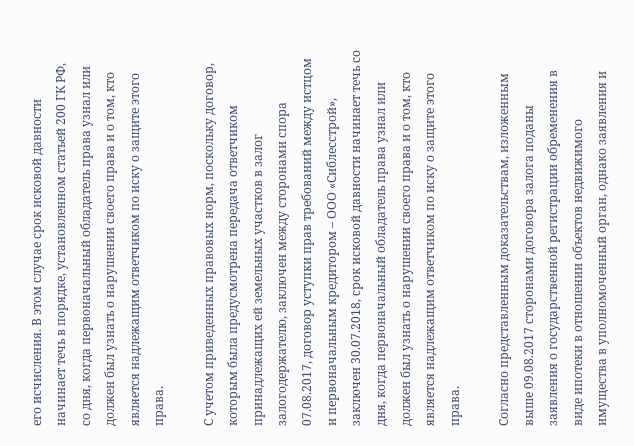его исчисления. В этом случае срок исковой давности начинает течь в порядке, установленном статьей 200 ГК РФ, со дня, когда первоначальный обладатель права узнал или должен был узнать о нарушении своего права и о том, кто является надлежащим ответчиком по иску о защите этого права.

С учетом приведенных правовых норм, поскольку договор, которым была предусмотрена передача ответчиком принадлежащих ей земельных участков в залог залогодержателю, заключен между сторонами спора 07.08.2017, договор уступки прав требований между истцом и первоначальным кредитором – ООО «Сиблесстрой», заключен 30.07.2018, срок исковой давности начинает течь со дня, когда первоначальный обладатель права узнал или должен был узнать о нарушении своего права и о том, кто является надлежащим ответчиком по иску о защите этого права.

Согласно представленным доказательствам, изложенным выше 09.08.2017 сторонами договора залога поданы заявления о государственной регистрации обременения в виде ипотеки в отношении объектов недвижимого имущества в уполномоченный орган, однако заявления и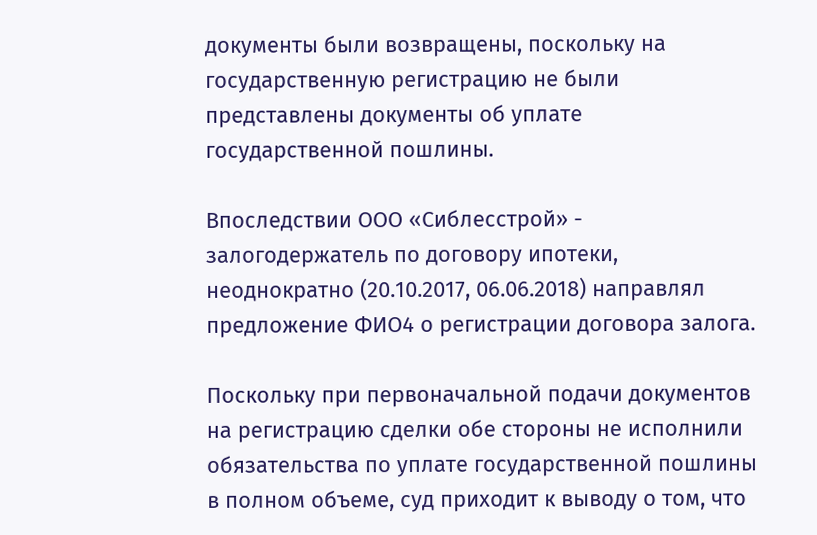документы были возвращены, поскольку на государственную регистрацию не были представлены документы об уплате государственной пошлины.

Впоследствии ООО «Сиблесстрой» - залогодержатель по договору ипотеки, неоднократно (20.10.2017, 06.06.2018) направлял предложение ФИО4 о регистрации договора залога.

Поскольку при первоначальной подачи документов на регистрацию сделки обе стороны не исполнили обязательства по уплате государственной пошлины в полном объеме, суд приходит к выводу о том, что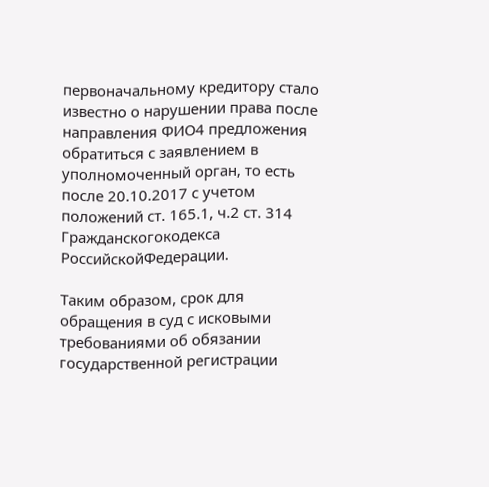первоначальному кредитору стало известно о нарушении права после направления ФИО4 предложения обратиться с заявлением в уполномоченный орган, то есть после 20.10.2017 с учетом положений ст. 165.1, ч.2 ст. 314 Гражданскогокодекса РоссийскойФедерации.

Таким образом, срок для обращения в суд с исковыми требованиями об обязании государственной регистрации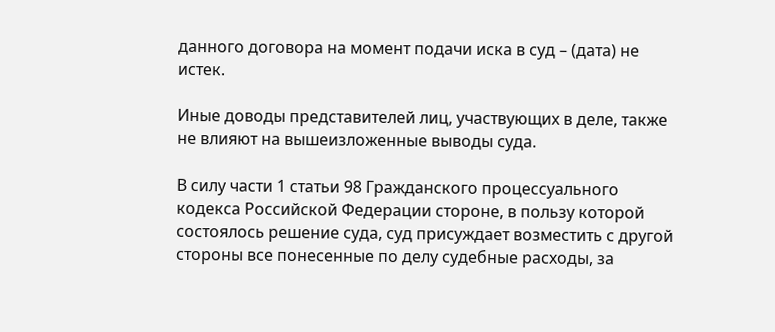данного договора на момент подачи иска в суд – (дата) не истек.

Иные доводы представителей лиц, участвующих в деле, также не влияют на вышеизложенные выводы суда.

В силу части 1 статьи 98 Гражданского процессуального кодекса Российской Федерации стороне, в пользу которой состоялось решение суда, суд присуждает возместить с другой стороны все понесенные по делу судебные расходы, за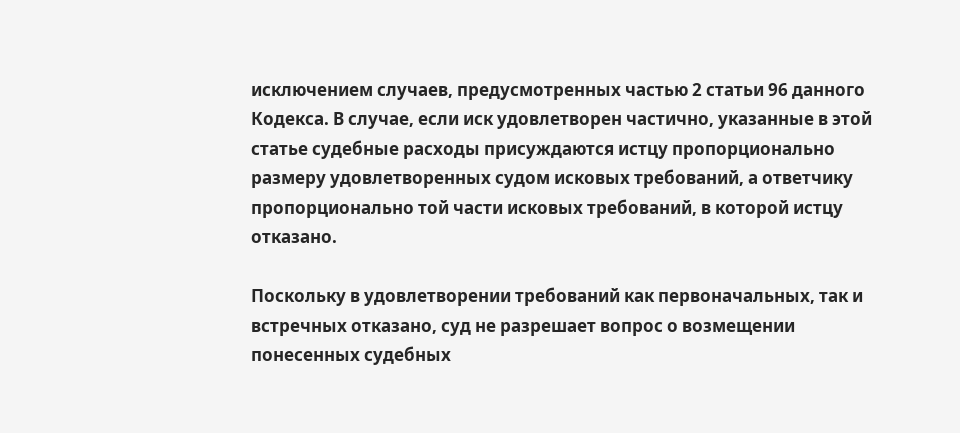исключением случаев, предусмотренных частью 2 статьи 96 данного Кодекса. В случае, если иск удовлетворен частично, указанные в этой статье судебные расходы присуждаются истцу пропорционально размеру удовлетворенных судом исковых требований, а ответчику пропорционально той части исковых требований, в которой истцу отказано.

Поскольку в удовлетворении требований как первоначальных, так и встречных отказано, суд не разрешает вопрос о возмещении понесенных судебных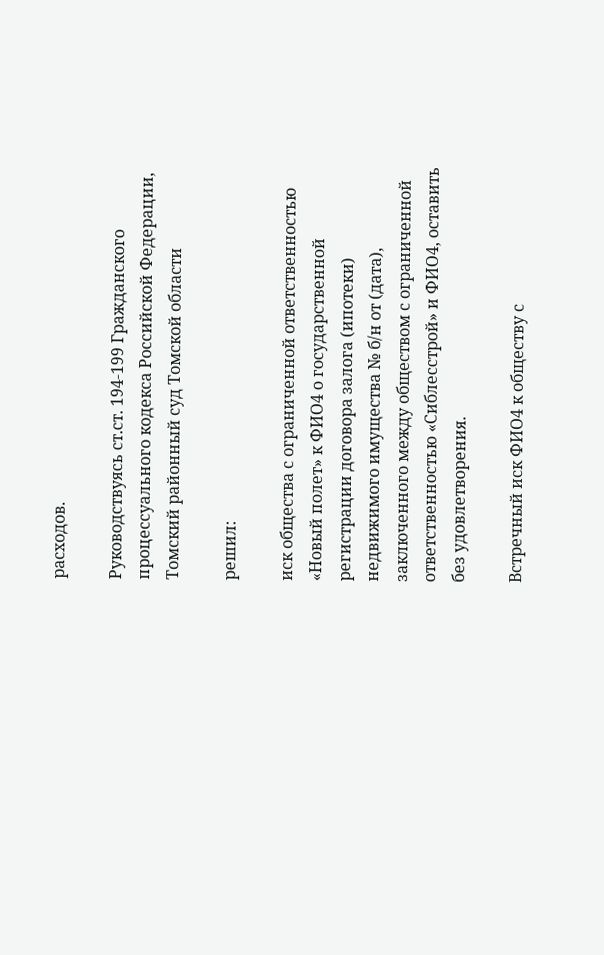расходов.

Руководствуясь ст.ст. 194-199 Гражданского процессуального кодекса Российской Федерации, Томский районный суд Томской области

решил:

иск общества с ограниченной ответственностью «Новый полет» к ФИО4 о государственной регистрации договора залога (ипотеки) недвижимого имущества № б/н от (дата), заключенного между обществом с ограниченной ответственностью «Сиблесстрой» и ФИО4, оставить без удовлетворения.

Встречный иск ФИО4 к обществу с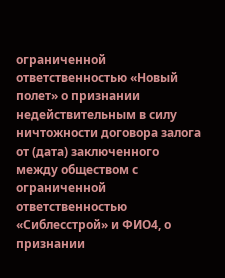ограниченной ответственностью «Новый полет» о признании недействительным в силу ничтожности договора залога от (дата) заключенного между обществом с ограниченной ответственностью «Сиблесстрой» и ФИО4, о признании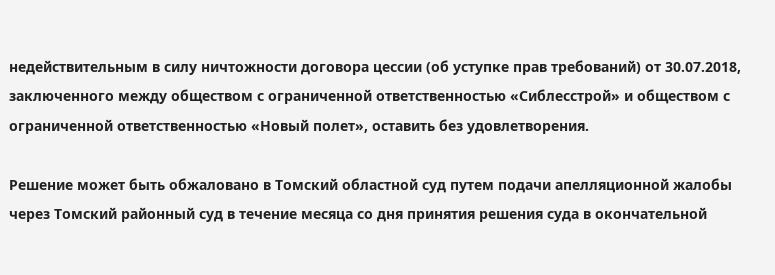недействительным в силу ничтожности договора цессии (об уступке прав требований) от 30.07.2018, заключенного между обществом с ограниченной ответственностью «Сиблесстрой» и обществом с ограниченной ответственностью «Новый полет», оставить без удовлетворения.

Решение может быть обжаловано в Томский областной суд путем подачи апелляционной жалобы через Томский районный суд в течение месяца со дня принятия решения суда в окончательной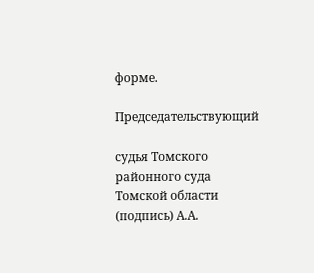форме.

Председательствующий

судья Томского районного суда Томской области (подпись) А.А.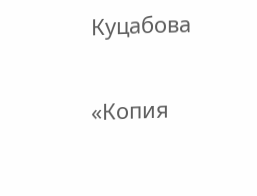Куцабова

«Копия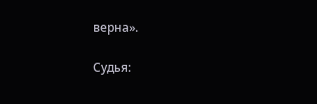верна».

Судья: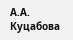А.А. Куцабова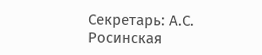Секретарь: А.С. Росинская